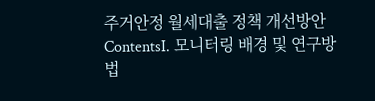주거안정 월세대출 정책 개선방안ContentsI. 모니터링 배경 및 연구방법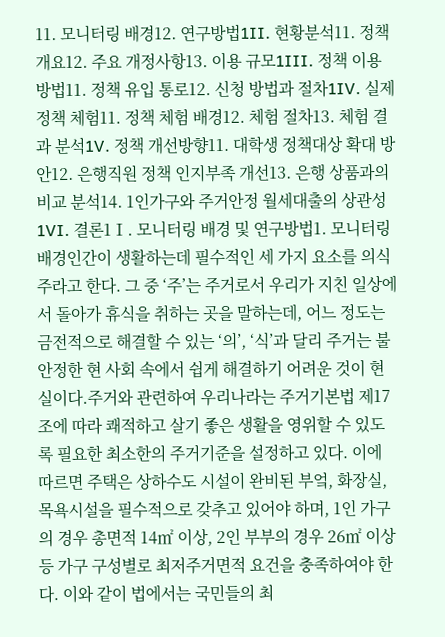11. 모니터링 배경12. 연구방법1II. 현황분석11. 정책개요12. 주요 개정사항13. 이용 규모1III. 정책 이용 방법11. 정책 유입 통로12. 신청 방법과 절차1IV. 실제 정책 체험11. 정책 체험 배경12. 체험 절차13. 체험 결과 분석1V. 정책 개선방향11. 대학생 정책대상 확대 방안12. 은행직원 정책 인지부족 개선13. 은행 상품과의 비교 분석14. 1인가구와 주거안정 월세대출의 상관성1VI. 결론1Ⅰ. 모니터링 배경 및 연구방법1. 모니터링 배경인간이 생활하는데 필수적인 세 가지 요소를 의식주라고 한다. 그 중 ‘주’는 주거로서 우리가 지친 일상에서 돌아가 휴식을 취하는 곳을 말하는데, 어느 정도는 금전적으로 해결할 수 있는 ‘의’, ‘식’과 달리 주거는 불안정한 현 사회 속에서 쉽게 해결하기 어려운 것이 현실이다.주거와 관련하여 우리나라는 주거기본법 제17조에 따라 쾌적하고 살기 좋은 생활을 영위할 수 있도록 필요한 최소한의 주거기준을 설정하고 있다. 이에 따르면 주택은 상하수도 시설이 완비된 부엌, 화장실, 목욕시설을 필수적으로 갖추고 있어야 하며, 1인 가구의 경우 총면적 14㎡ 이상, 2인 부부의 경우 26㎡ 이상 등 가구 구성별로 최저주거면적 요건을 충족하여야 한다. 이와 같이 법에서는 국민들의 최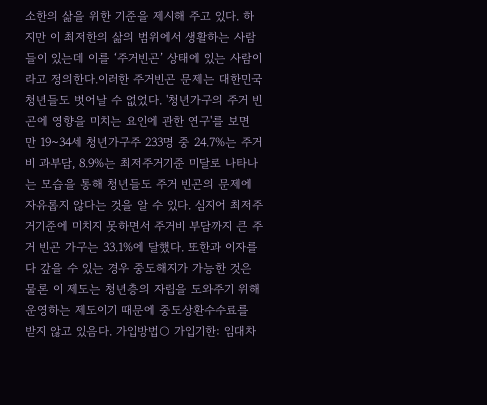소한의 삶을 위한 기준을 제시해 주고 있다. 하지만 이 최저한의 삶의 범위에서 생활하는 사람들이 있는데 이를 ‘주거빈곤’ 상태에 있는 사람이라고 정의한다.이러한 주거빈곤 문제는 대한민국 청년들도 벗어날 수 없었다. '청년가구의 주거 빈곤에 영향을 미치는 요인에 관한 연구'를 보면 만 19~34세 청년가구주 233명 중 24.7%는 주거비 과부담, 8.9%는 최저주거기준 미달로 나타나는 모습을 통해 청년들도 주거 빈곤의 문제에 자유롭지 않다는 것을 알 수 있다. 심지어 최저주거기준에 미치지 못하면서 주거비 부담까지 큰 주거 빈곤 가구는 33.1%에 달했다. 또한과 이자를 다 갚을 수 있는 경우 중도해지가 가능한 것은 물론 이 제도는 청년층의 자립을 도와주기 위해 운영하는 제도이기 때문에 중도상환수수료를 받지 않고 있음다. 가입방법○ 가입기한: 임대차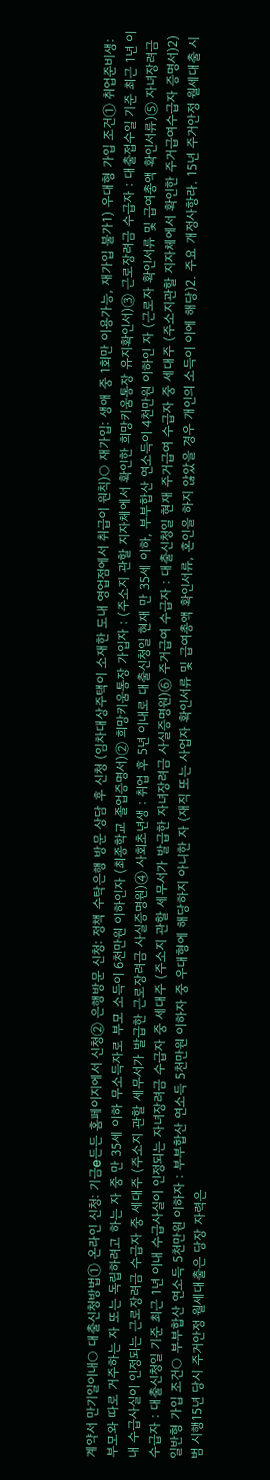계약서 만기일이내○ 대출신청방법① 온라인 신청: 기금e든든 홈페이지에서 신청② 은행방문 신청: 정책 수탁은행 방문 상담 후 신청 (임차대상주택이 소재한 도내 영업점에서 취급이 원칙)○ 재가입: 생애 중 1회만 이용가능, 재가입 불가1) 우대형 가입 조건① 취업준비생: 부모와 따로 거주하는 자 또는 독립하려고 하는 자 중 만 35세 이하 무소득자로 부모 소득이 6천만원 이하인자 (최종학교 졸업증명서)② 희망키움통장 가입자 : (주소지 관할 지자체에서 확인한 희망키움통장 유지확인서)③ 근로장려금 수급자 : 대출접수일 기준 최근 1년 이내 수급사실이 인정되는 근로장려금 수급자 중 세대주 (주소지 관할 세무서가 발급한 근로장려금 사실증명원)④ 사회초년생 : 취업 후 5년 이내로 대출신청일 현재 만 35세 이하, 부부합산 연소득이 4천만원 이하인 자 (근로자 확인서류 및 급여총액 확인서류)⑤ 자녀장려금 수급자 : 대출신청일 기준 최근 1년 이내 수급사실이 인정되는 자녀장려금 수급자 중 세대주 (주소지 관할 세무서가 발급한 자녀장려금 사실증명원)⑥ 주거급여 수급자 : 대출신청일 현재 주거급여 수급자 중 세대주 (주소지관할 지자체에서 확인한 주거급여수급자 증명서)2) 일반형 가입 조건○ 부부합산 연소득 5천만원 이하자 : 부부합산 연소득 5천만원 이하자 중 우대형에 해당하지 아니한 자 (재직 또는 사업자 확인서류 및 급여총액 확인서류, 혼인을 하지 않았을 경우 개인의 소득이 이에 해당)2. 주요 개정사항라. 15년 주거안정 월세대출 시범 시행15년 당시 주거안정 월세대출은 당장 자력은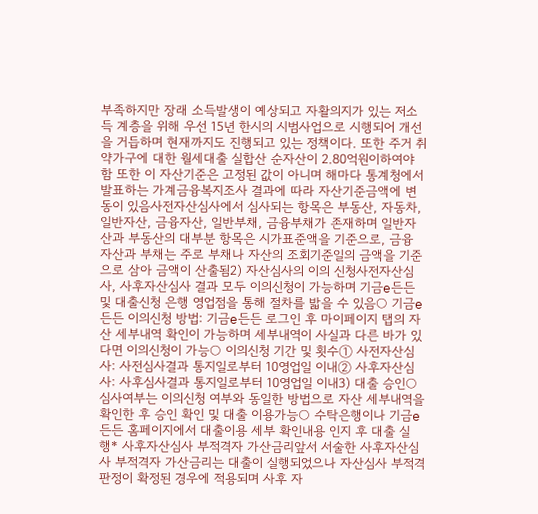부족하지만 장래 소득발생이 예상되고 자활의지가 있는 저소득 계층을 위해 우선 15년 한시의 시범사업으로 시행되어 개선을 거듭하며 현재까지도 진행되고 있는 정책이다. 또한 주거 취약가구에 대한 월세대출 실합산 순자산이 2.80억원이하여야 함 또한 이 자산기준은 고정된 값이 아니며 해마다 통계청에서 발표하는 가계금융복지조사 결과에 따라 자산기준금액에 변동이 있음사전자산심사에서 심사되는 항목은 부동산, 자동차, 일반자산, 금융자산, 일반부채, 금융부채가 존재하며 일반자산과 부동산의 대부분 항목은 시가표준액을 기준으로, 금융 자산과 부채는 주로 부채나 자산의 조회기준일의 금액을 기준으로 삼아 금액이 산출됨2) 자산심사의 이의 신청사전자산심사, 사후자산심사 결과 모두 이의신청이 가능하며 기금e든든 및 대출신청 은행 영업점을 통해 절차를 밟을 수 있음○ 기금e 든든 이의신청 방법: 기금e든든 로그인 후 마이페이지 탭의 자산 세부내역 확인이 가능하며 세부내역이 사실과 다른 바가 있다면 이의신청이 가능○ 이의신청 기간 및 횟수① 사전자산심사: 사전심사결과 통지일로부터 10영업일 이내② 사후자산심사: 사후심사결과 통지일로부터 10영업일 이내3) 대출 승인○ 심사여부는 이의신청 여부와 동일한 방법으로 자산 세부내역을 확인한 후 승인 확인 및 대출 이용가능○ 수탁은행이나 기금e든든 홈페이지에서 대출이용 세부 확인내용 인지 후 대출 실행* 사후자산심사 부적격자 가산금리앞서 서술한 사후자산심사 부적격자 가산금리는 대출이 실행되었으나 자산심사 부적격판정이 확정된 경우에 적용되며 사후 자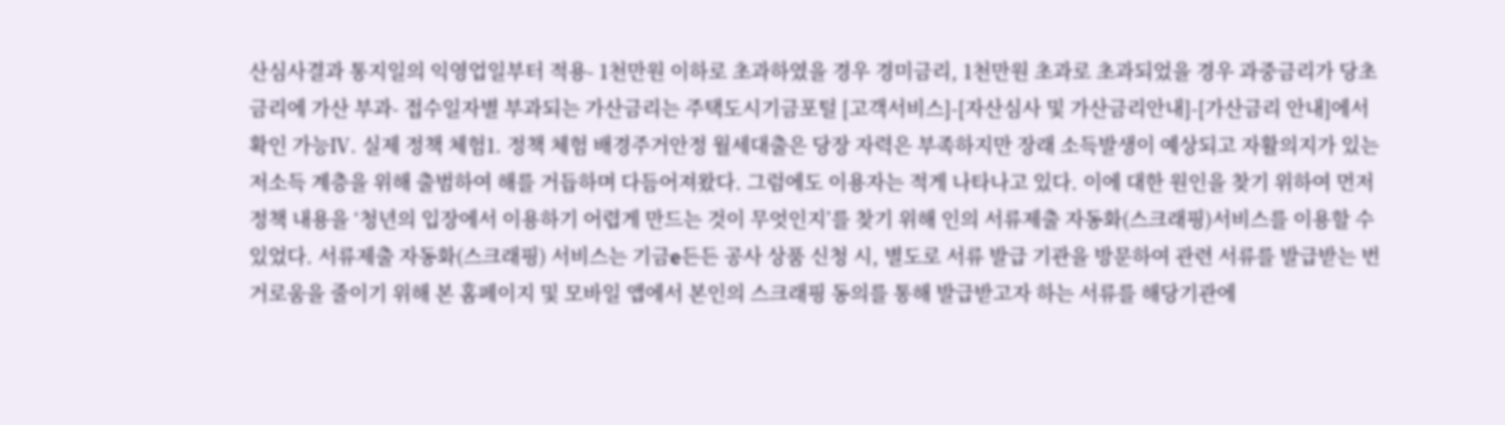산심사결과 통지일의 익영업일부터 적용- 1천만원 이하로 초과하였을 경우 경미금리, 1천만원 초과로 초과되었을 경우 과중금리가 당초 금리에 가산 부과- 접수일자별 부과되는 가산금리는 주택도시기금포털 [고객서비스]-[자산심사 및 가산금리안내]-[가산금리 안내]에서 확인 가능Ⅳ. 실제 정책 체험1. 정책 체험 배경주거안정 월세대출은 당장 자력은 부족하지만 장래 소득발생이 예상되고 자활의지가 있는 저소득 계층을 위해 출범하여 해를 거듭하며 다듬어져왔다. 그럼에도 이용자는 적게 나타나고 있다. 이에 대한 원인을 찾기 위하여 먼저 정책 내용을 ‘청년의 입장에서 이용하기 어렵게 만드는 것이 무엇인지’를 찾기 위해 인의 서류제출 자동화(스크래핑)서비스를 이용할 수 있었다. 서류제출 자동화(스크래핑) 서비스는 기금e든든 공사 상품 신청 시, 별도로 서류 발급 기관을 방문하여 관련 서류를 발급받는 번거로움을 줄이기 위해 본 홈페이지 및 모바일 앱에서 본인의 스크래핑 동의를 통해 발급받고자 하는 서류를 해당기관에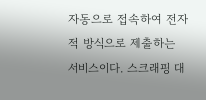자동으로 접속하여 전자적 방식으로 제출하는 서비스이다. 스크래핑 대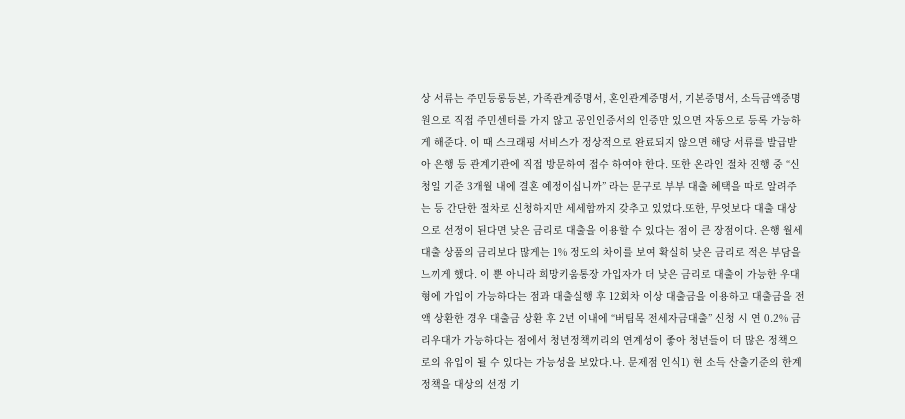상 서류는 주민등롱등본, 가족관계증명서, 혼인관계증명서, 기본증명서, 소득금액증명원으로 직접 주민센터를 가지 않고 공인인증서의 인증만 있으면 자동으로 등록 가능하게 해준다. 이 때 스크래핑 서비스가 정상적으로 완료되지 않으면 해당 서류를 발급받아 은행 등 관계기관에 직접 방문하여 접수 하여야 한다. 또한 온라인 절차 진행 중 “신청일 기준 3개월 내에 결혼 예정이십니까” 라는 문구로 부부 대출 혜택을 따로 알려주는 등 간단한 절차로 신청하지만 세세함까지 갖추고 있었다.또한, 무엇보다 대출 대상으로 선정이 된다면 낮은 금리로 대출을 이용할 수 있다는 점이 큰 장점이다. 은행 월세대출 상품의 금리보다 많게는 1% 정도의 차이를 보여 확실히 낮은 금리로 적은 부담을 느끼게 했다. 이 뿐 아니라 희망키움통장 가입자가 더 낮은 금리로 대출이 가능한 우대형에 가입이 가능하다는 점과 대출실행 후 12회차 이상 대출금을 이용하고 대출금을 전액 상환한 경우 대출금 상환 후 2년 이내에 “버팀목 전세자금대출” 신청 시 연 0.2% 금리우대가 가능하다는 점에서 청년정책끼리의 연계성이 좋아 청년들이 더 많은 정책으로의 유입이 될 수 있다는 가능성을 보았다.나. 문제점 인식1) 현 소득 산출기준의 한계정책을 대상의 선정 기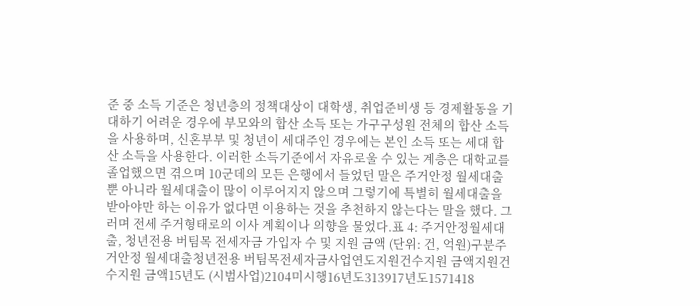준 중 소득 기준은 청년층의 정책대상이 대학생, 취업준비생 등 경제활동을 기대하기 어려운 경우에 부모와의 합산 소득 또는 가구구성원 전체의 합산 소득을 사용하며, 신혼부부 및 청년이 세대주인 경우에는 본인 소득 또는 세대 합산 소득을 사용한다. 이러한 소득기준에서 자유로울 수 있는 계층은 대학교를 졸업했으면 겪으며 10군데의 모든 은행에서 들었던 말은 주거안정 월세대출 뿐 아니라 월세대출이 많이 이루어지지 않으며 그렇기에 특별히 월세대출을 받아야만 하는 이유가 없다면 이용하는 것을 추천하지 않는다는 말을 했다. 그러며 전세 주거형태로의 이사 계획이나 의향을 물었다.표 4: 주거안정월세대출, 청년전용 버팀목 전세자금 가입자 수 및 지원 금액 (단위: 건, 억원)구분주거안정 월세대출청년전용 버팀목전세자금사업연도지원건수지원 금액지원건수지원 금액15년도 (시범사업)2104미시행16년도313917년도1571418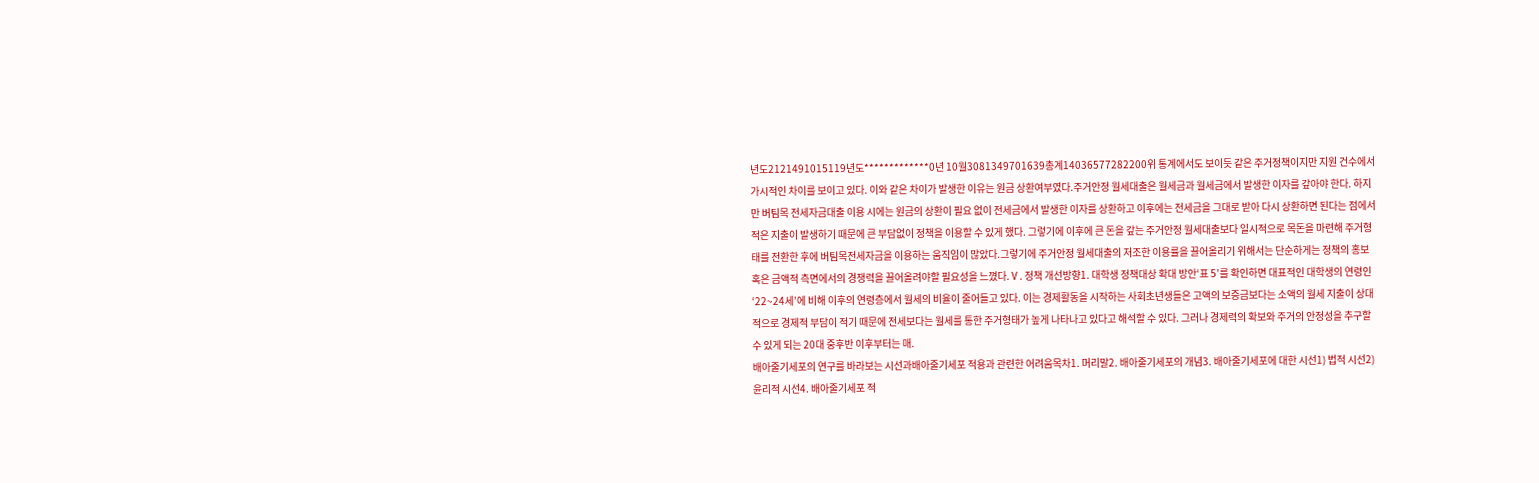년도2121491015119년도*************0년 10월3081349701639총계14036577282200위 통계에서도 보이듯 같은 주거정책이지만 지원 건수에서 가시적인 차이를 보이고 있다. 이와 같은 차이가 발생한 이유는 원금 상환여부였다.주거안정 월세대출은 월세금과 월세금에서 발생한 이자를 갚아야 한다. 하지만 버팀목 전세자금대출 이용 시에는 원금의 상환이 필요 없이 전세금에서 발생한 이자를 상환하고 이후에는 전세금을 그대로 받아 다시 상환하면 된다는 점에서 적은 지출이 발생하기 때문에 큰 부담없이 정책을 이용할 수 있게 했다. 그렇기에 이후에 큰 돈을 갚는 주거안정 월세대출보다 일시적으로 목돈을 마련해 주거형태를 전환한 후에 버팀목전세자금을 이용하는 움직임이 많았다.그렇기에 주거안정 월세대출의 저조한 이용률을 끌어올리기 위해서는 단순하게는 정책의 홍보 혹은 금액적 측면에서의 경쟁력을 끌어올려야할 필요성을 느꼈다.Ⅴ. 정책 개선방향1. 대학생 정책대상 확대 방안‘표 5’를 확인하면 대표적인 대학생의 연령인 ‘22~24세’에 비해 이후의 연령층에서 월세의 비율이 줄어들고 있다. 이는 경제활동을 시작하는 사회초년생들은 고액의 보증금보다는 소액의 월세 지출이 상대적으로 경제적 부담이 적기 때문에 전세보다는 월세를 통한 주거형태가 높게 나타나고 있다고 해석할 수 있다. 그러나 경제력의 확보와 주거의 안정성을 추구할 수 있게 되는 20대 중후반 이후부터는 매.
배아줄기세포의 연구를 바라보는 시선과배아줄기세포 적용과 관련한 어려움목차1. 머리말2. 배아줄기세포의 개념3. 배아줄기세포에 대한 시선1) 법적 시선2) 윤리적 시선4. 배아줄기세포 적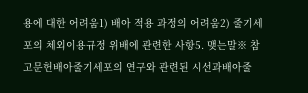용에 대한 어려움1) 배아 적용 과정의 어려움2) 줄기세포의 체외이용규정 위배에 관련한 사항5. 맺는말※ 참고문헌배아줄기세포의 연구와 관련된 시선과배아줄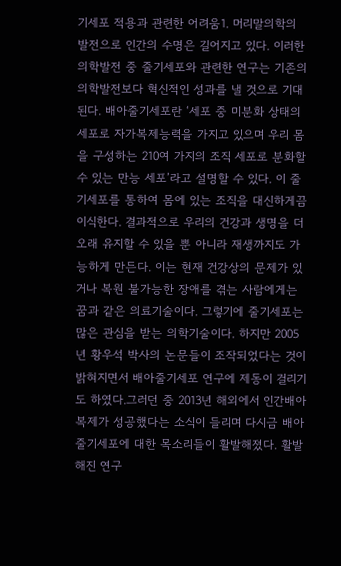기세포 적용과 관련한 어려움1. 머리말의학의 발전으로 인간의 수명은 길어지고 있다. 이러한 의학발전 중 줄기세포와 관련한 연구는 기존의 의학발전보다 혁신적인 성과를 낼 것으로 기대된다. 배아줄기세포란 ‘세포 중 미분화 상태의 세포로 자가복제능력을 가지고 있으며 우리 몸을 구성하는 210여 가지의 조직 세포로 분화할 수 있는 만능 세포’라고 설명할 수 있다. 이 줄기세포를 통하여 몸에 있는 조직을 대신하게끔 이식한다. 결과적으로 우리의 건강과 생명을 더 오래 유지할 수 있을 뿐 아니라 재생까지도 가능하게 만든다. 이는 현재 건강상의 문제가 있거나 복원 불가능한 장애를 겪는 사람에게는 꿈과 같은 의료기술이다. 그렇기에 줄기세포는 많은 관심을 받는 의학기술이다. 하지만 2005년 황우석 박사의 논문들이 조작되었다는 것이 밝혀지면서 배아줄기세포 연구에 제동이 걸리기도 하였다.그러던 중 2013년 해외에서 인간배아복제가 성공했다는 소식이 들리며 다시금 배아줄기세포에 대한 목소리들이 활발해졌다. 활발해진 연구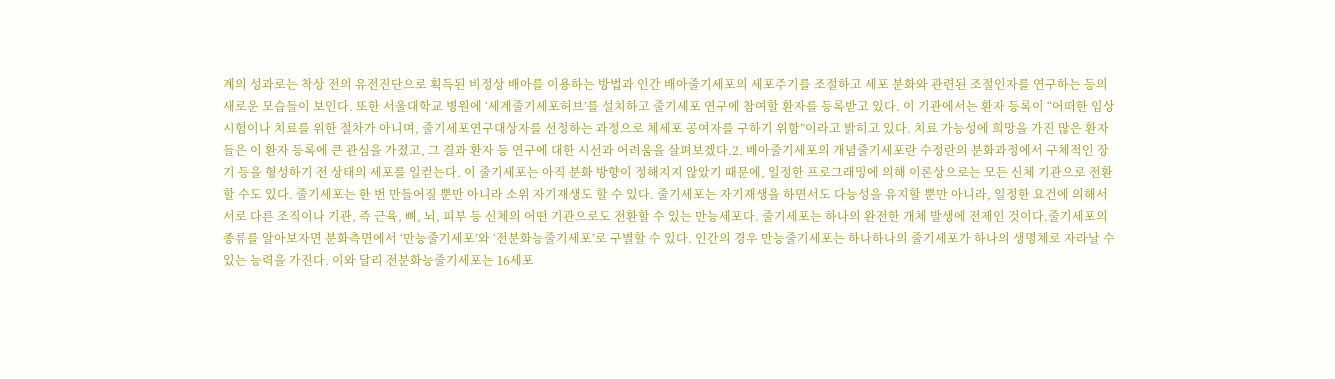계의 성과로는 착상 전의 유전진단으로 획득된 비정상 배아를 이용하는 방법과 인간 배아줄기세포의 세포주기를 조절하고 세포 분화와 관련된 조절인자를 연구하는 등의 새로운 모습들이 보인다. 또한 서울대학교 병원에 ‘세계줄기세포허브’를 설치하고 줄기세포 연구에 참여할 환자를 등록받고 있다. 이 기관에서는 환자 등록이 “어떠한 임상시험이나 치료를 위한 절차가 아니며, 줄기세포연구대상자를 선정하는 과정으로 체세포 공여자를 구하기 위함”이라고 밝히고 있다. 치료 가능성에 희망을 가진 많은 환자들은 이 환자 등록에 큰 관심을 가졌고, 그 결과 환자 등 연구에 대한 시선과 어려움을 살펴보겠다.2. 배아줄기세포의 개념줄기세포란 수정란의 분화과정에서 구체적인 장기 등을 형성하기 전 상태의 세포를 일컫는다. 이 줄기세포는 아직 분화 방향이 정해지지 않았기 때문에, 일정한 프로그래밍에 의해 이론상으로는 모든 신체 기관으로 전환할 수도 있다. 줄기세포는 한 번 만들어질 뿐만 아니라 소위 자기재생도 할 수 있다. 줄기세포는 자기재생을 하면서도 다능성을 유지할 뿐만 아니라, 일정한 요건에 의해서 서로 다른 조직이나 기관, 즉 근육, 뼈, 뇌, 피부 등 신체의 어떤 기관으로도 전환할 수 있는 만능세포다. 줄기세포는 하나의 완전한 개체 발생에 전제인 것이다.줄기세포의 종류를 알아보자면 분화측면에서 ‘만능줄기세포’와 ‘전분화능줄기세포’로 구별할 수 있다. 인간의 경우 만능줄기세포는 하나하나의 줄기세포가 하나의 생명체로 자라날 수 있는 능력을 가진다. 이와 달리 전분화능줄기세포는 16세포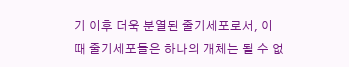기 이후 더욱 분열된 줄기세포로서, 이 때 줄기세포들은 하나의 개체는 될 수 없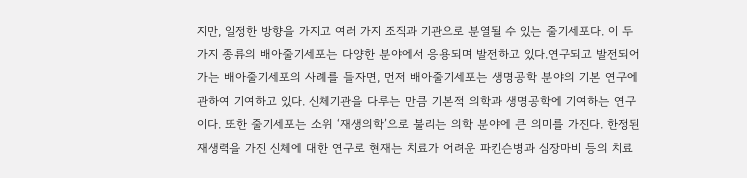지만, 일정한 방향을 가지고 여러 가지 조직과 기관으로 분열될 수 있는 줄기세포다. 이 두 가지 종류의 배아줄기세포는 다양한 분야에서 응용되며 발전하고 있다.연구되고 발전되어가는 배아줄기세포의 사례를 들자면, 먼저 배아줄기세포는 생명공학 분야의 기본 연구에 관하여 기여하고 있다. 신체기관을 다루는 만큼 기본적 의학과 생명공학에 기여하는 연구이다. 또한 줄기세포는 소위 ‘재생의학’으로 불리는 의학 분야에 큰 의미를 가진다. 한정된 재생력을 가진 신체에 대한 연구로 현재는 치료가 어려운 파킨슨병과 심장마비 등의 치료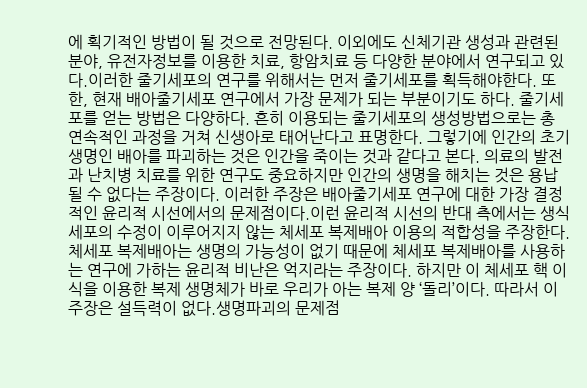에 획기적인 방법이 될 것으로 전망된다. 이외에도 신체기관 생성과 관련된 분야, 유전자정보를 이용한 치료, 항암치료 등 다양한 분야에서 연구되고 있다.이러한 줄기세포의 연구를 위해서는 먼저 줄기세포를 획득해야한다. 또한, 현재 배아줄기세포 연구에서 가장 문제가 되는 부분이기도 하다. 줄기세포를 얻는 방법은 다양하다. 흔히 이용되는 줄기세포의 생성방법으로는 총 연속적인 과정을 거쳐 신생아로 태어난다고 표명한다. 그렇기에 인간의 초기 생명인 배아를 파괴하는 것은 인간을 죽이는 것과 같다고 본다. 의료의 발전과 난치병 치료를 위한 연구도 중요하지만 인간의 생명을 해치는 것은 용납될 수 없다는 주장이다. 이러한 주장은 배아줄기세포 연구에 대한 가장 결정적인 윤리적 시선에서의 문제점이다.이런 윤리적 시선의 반대 측에서는 생식세포의 수정이 이루어지지 않는 체세포 복제배아 이용의 적합성을 주장한다. 체세포 복제배아는 생명의 가능성이 없기 때문에 체세포 복제배아를 사용하는 연구에 가하는 윤리적 비난은 억지라는 주장이다. 하지만 이 체세포 핵 이식을 이용한 복제 생명체가 바로 우리가 아는 복제 양 ‘돌리’이다. 따라서 이 주장은 설득력이 없다.생명파괴의 문제점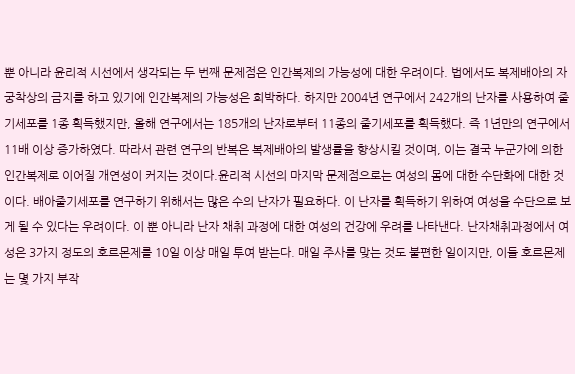뿐 아니라 윤리적 시선에서 생각되는 두 번째 문제점은 인간복제의 가능성에 대한 우려이다. 법에서도 복제배아의 자궁착상의 금지를 하고 있기에 인간복제의 가능성은 희박하다. 하지만 2004년 연구에서 242개의 난자를 사용하여 줄기세포를 1종 획득했지만, 올해 연구에서는 185개의 난자로부터 11종의 줄기세포를 획득했다. 즉 1년만의 연구에서 11배 이상 증가하였다. 따라서 관련 연구의 반복은 복제배아의 발생률을 향상시킬 것이며, 이는 결국 누군가에 의한 인간복제로 이어질 개연성이 커지는 것이다.윤리적 시선의 마지막 문제점으로는 여성의 몸에 대한 수단화에 대한 것이다. 배아줄기세포를 연구하기 위해서는 많은 수의 난자가 필요하다. 이 난자를 획득하기 위하여 여성을 수단으로 보게 될 수 있다는 우려이다. 이 뿐 아니라 난자 채취 과정에 대한 여성의 건강에 우려를 나타낸다. 난자채취과정에서 여성은 3가지 정도의 호르몬제를 10일 이상 매일 투여 받는다. 매일 주사를 맞는 것도 불편한 일이지만, 이들 호르몬제는 몇 가지 부작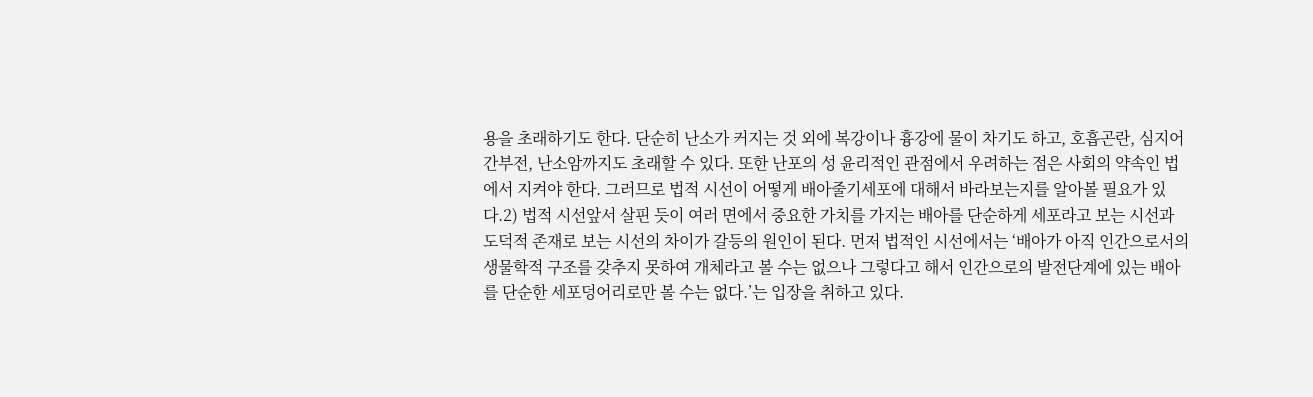용을 초래하기도 한다. 단순히 난소가 커지는 것 외에 복강이나 흉강에 물이 차기도 하고, 호흡곤란, 심지어 간부전, 난소암까지도 초래할 수 있다. 또한 난포의 성 윤리적인 관점에서 우려하는 점은 사회의 약속인 법에서 지켜야 한다. 그러므로 법적 시선이 어떻게 배아줄기세포에 대해서 바라보는지를 알아볼 필요가 있다.2) 법적 시선앞서 살핀 듯이 여러 면에서 중요한 가치를 가지는 배아를 단순하게 세포라고 보는 시선과 도덕적 존재로 보는 시선의 차이가 갈등의 원인이 된다. 먼저 법적인 시선에서는 ‘배아가 아직 인간으로서의 생물학적 구조를 갖추지 못하여 개체라고 볼 수는 없으나 그렇다고 해서 인간으로의 발전단계에 있는 배아를 단순한 세포덩어리로만 볼 수는 없다.’는 입장을 취하고 있다.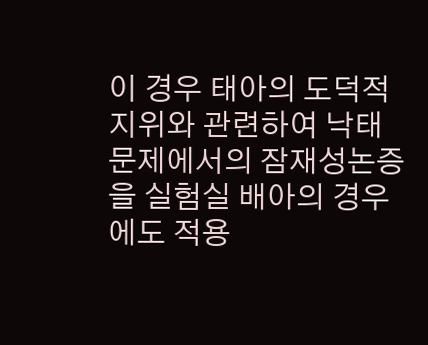이 경우 태아의 도덕적 지위와 관련하여 낙태 문제에서의 잠재성논증을 실험실 배아의 경우에도 적용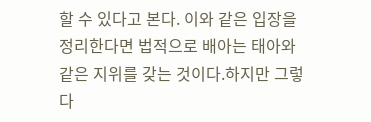할 수 있다고 본다. 이와 같은 입장을 정리한다면 법적으로 배아는 태아와 같은 지위를 갖는 것이다.하지만 그렇다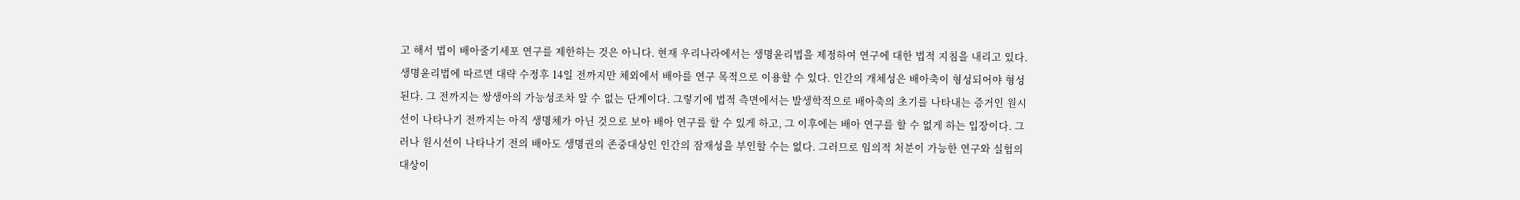고 해서 법이 배아줄기세포 연구를 제한하는 것은 아니다. 현재 우리나라에서는 생명윤리법을 제정하여 연구에 대한 법적 지침을 내리고 있다. 생명윤리법에 따르면 대략 수정후 14일 전까지만 체외에서 배아를 연구 목적으로 이용할 수 있다. 인간의 개체성은 배아축이 형성되어야 형성된다. 그 전까지는 쌍생아의 가능성조차 알 수 없는 단계이다. 그렇기에 법적 측면에서는 발생학적으로 배아축의 초기를 나타내는 증거인 원시선이 나타나기 전까지는 아직 생명체가 아닌 것으로 보아 배아 연구를 할 수 있게 하고, 그 이후에는 배아 연구를 할 수 없게 하는 입장이다. 그러나 원시선이 나타나기 전의 배아도 생명권의 존중대상인 인간의 잠재성을 부인할 수는 없다. 그러므로 임의적 처분이 가능한 연구와 실험의 대상이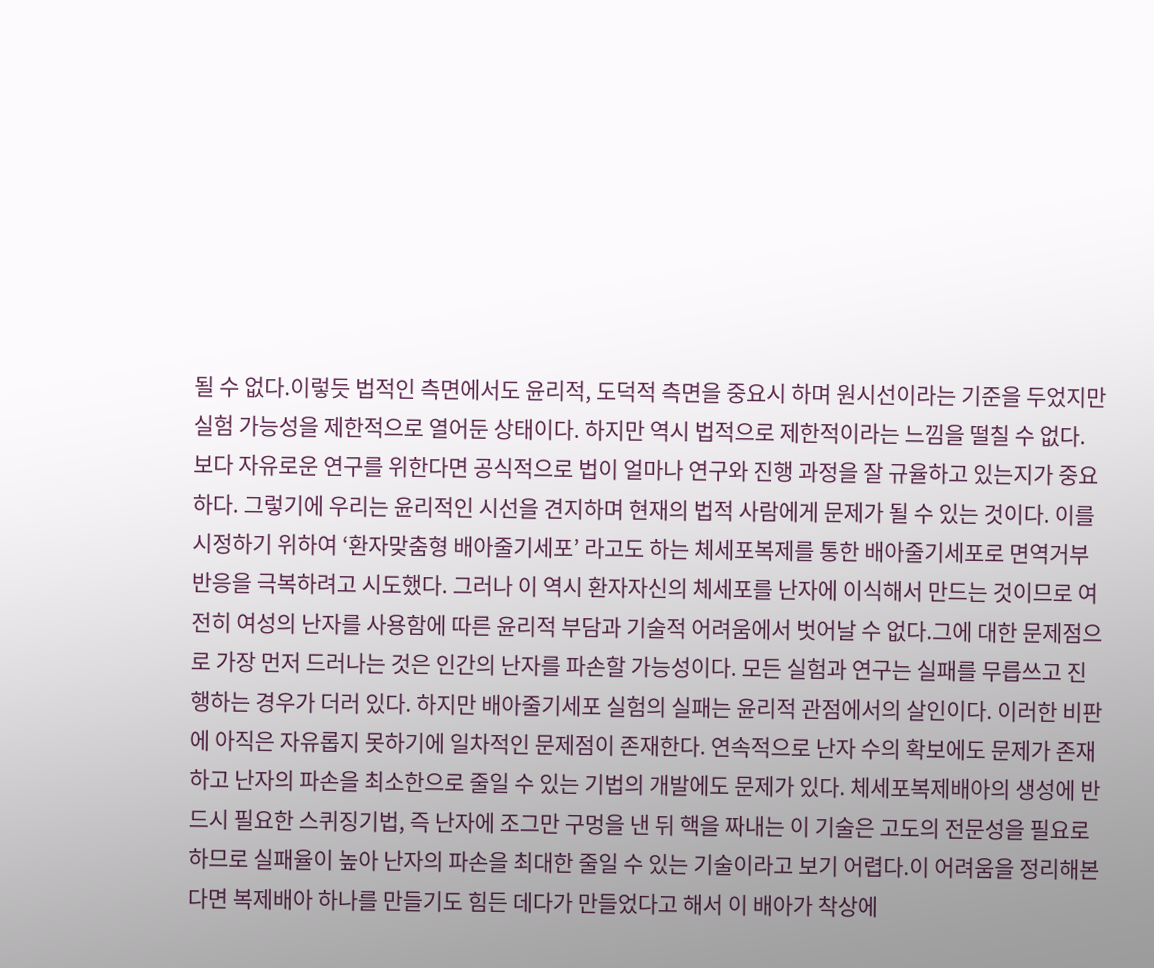될 수 없다.이렇듯 법적인 측면에서도 윤리적, 도덕적 측면을 중요시 하며 원시선이라는 기준을 두었지만 실험 가능성을 제한적으로 열어둔 상태이다. 하지만 역시 법적으로 제한적이라는 느낌을 떨칠 수 없다. 보다 자유로운 연구를 위한다면 공식적으로 법이 얼마나 연구와 진행 과정을 잘 규율하고 있는지가 중요하다. 그렇기에 우리는 윤리적인 시선을 견지하며 현재의 법적 사람에게 문제가 될 수 있는 것이다. 이를 시정하기 위하여 ‘환자맞춤형 배아줄기세포’ 라고도 하는 체세포복제를 통한 배아줄기세포로 면역거부반응을 극복하려고 시도했다. 그러나 이 역시 환자자신의 체세포를 난자에 이식해서 만드는 것이므로 여전히 여성의 난자를 사용함에 따른 윤리적 부담과 기술적 어려움에서 벗어날 수 없다.그에 대한 문제점으로 가장 먼저 드러나는 것은 인간의 난자를 파손할 가능성이다. 모든 실험과 연구는 실패를 무릅쓰고 진행하는 경우가 더러 있다. 하지만 배아줄기세포 실험의 실패는 윤리적 관점에서의 살인이다. 이러한 비판에 아직은 자유롭지 못하기에 일차적인 문제점이 존재한다. 연속적으로 난자 수의 확보에도 문제가 존재하고 난자의 파손을 최소한으로 줄일 수 있는 기법의 개발에도 문제가 있다. 체세포복제배아의 생성에 반드시 필요한 스퀴징기법, 즉 난자에 조그만 구멍을 낸 뒤 핵을 짜내는 이 기술은 고도의 전문성을 필요로 하므로 실패율이 높아 난자의 파손을 최대한 줄일 수 있는 기술이라고 보기 어렵다.이 어려움을 정리해본다면 복제배아 하나를 만들기도 힘든 데다가 만들었다고 해서 이 배아가 착상에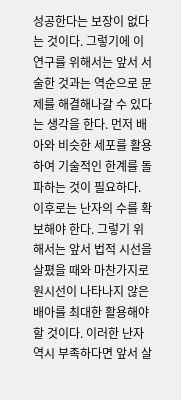성공한다는 보장이 없다는 것이다. 그렇기에 이 연구를 위해서는 앞서 서술한 것과는 역순으로 문제를 해결해나갈 수 있다는 생각을 한다. 먼저 배아와 비슷한 세포를 활용하여 기술적인 한계를 돌파하는 것이 필요하다. 이후로는 난자의 수를 확보해야 한다. 그렇기 위해서는 앞서 법적 시선을 살폈을 때와 마찬가지로 원시선이 나타나지 않은 배아를 최대한 활용해야 할 것이다. 이러한 난자 역시 부족하다면 앞서 살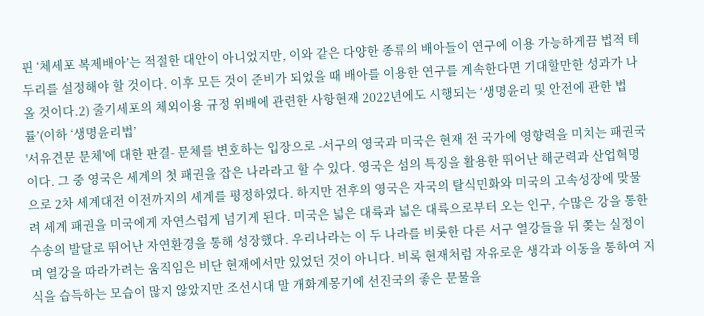핀 ‘체세포 복제배아’는 적절한 대안이 아니었지만, 이와 같은 다양한 종류의 배아들이 연구에 이용 가능하게끔 법적 테두리를 설정해야 할 것이다. 이후 모든 것이 준비가 되었을 때 배아를 이용한 연구를 계속한다면 기대할만한 성과가 나올 것이다.2) 줄기세포의 체외이용 규정 위배에 관련한 사항현재 2022년에도 시행되는 ‘생명윤리 및 안전에 관한 법률’(이하 ‘생명윤리법’
'서유견문 문체'에 대한 판결- 문체를 변호하는 입장으로 -서구의 영국과 미국은 현재 전 국가에 영향력을 미치는 패권국이다. 그 중 영국은 세계의 첫 패권을 잡은 나라라고 할 수 있다. 영국은 섬의 특징을 활용한 뛰어난 해군력과 산업혁명으로 2차 세계대전 이전까지의 세계를 평정하였다. 하지만 전후의 영국은 자국의 탈식민화와 미국의 고속성장에 맞물려 세계 패권을 미국에게 자연스럽게 넘기게 된다. 미국은 넓은 대륙과 넓은 대륙으로부터 오는 인구, 수많은 강을 통한 수송의 발달로 뛰어난 자연환경을 통해 성장했다. 우리나라는 이 두 나라를 비롯한 다른 서구 열강들을 뒤 쫒는 실정이며 열강을 따라가려는 움직임은 비단 현재에서만 있었던 것이 아니다. 비록 현재처럼 자유로운 생각과 이동을 통하여 지식을 습득하는 모습이 많지 않았지만 조선시대 말 개화계몽기에 선진국의 좋은 문물을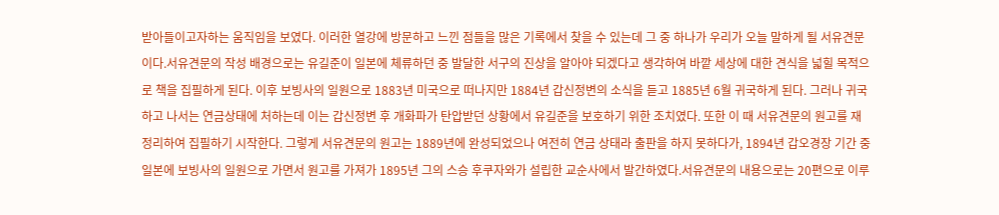받아들이고자하는 움직임을 보였다. 이러한 열강에 방문하고 느낀 점들을 많은 기록에서 찾을 수 있는데 그 중 하나가 우리가 오늘 말하게 될 서유견문이다.서유견문의 작성 배경으로는 유길준이 일본에 체류하던 중 발달한 서구의 진상을 알아야 되겠다고 생각하여 바깥 세상에 대한 견식을 넓힐 목적으로 책을 집필하게 된다. 이후 보빙사의 일원으로 1883년 미국으로 떠나지만 1884년 갑신정변의 소식을 듣고 1885년 6월 귀국하게 된다. 그러나 귀국하고 나서는 연금상태에 처하는데 이는 갑신정변 후 개화파가 탄압받던 상황에서 유길준을 보호하기 위한 조치였다. 또한 이 때 서유견문의 원고를 재정리하여 집필하기 시작한다. 그렇게 서유견문의 원고는 1889년에 완성되었으나 여전히 연금 상태라 출판을 하지 못하다가, 1894년 갑오경장 기간 중 일본에 보빙사의 일원으로 가면서 원고를 가져가 1895년 그의 스승 후쿠자와가 설립한 교순사에서 발간하였다.서유견문의 내용으로는 20편으로 이루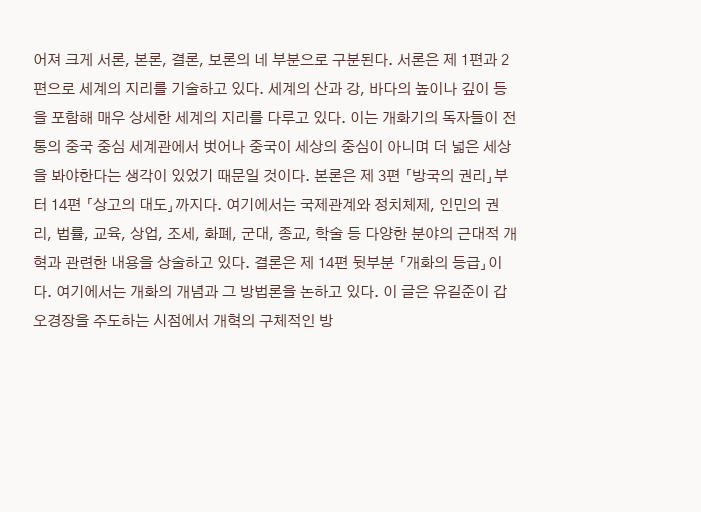어져 크게 서론, 본론, 결론, 보론의 네 부분으로 구분된다. 서론은 제 1편과 2편으로 세계의 지리를 기술하고 있다. 세계의 산과 강, 바다의 높이나 깊이 등을 포함해 매우 상세한 세계의 지리를 다루고 있다. 이는 개화기의 독자들이 전통의 중국 중심 세계관에서 벗어나 중국이 세상의 중심이 아니며 더 넓은 세상을 봐야한다는 생각이 있었기 때문일 것이다. 본론은 제 3편 「방국의 권리」부터 14편 「상고의 대도」까지다. 여기에서는 국제관계와 정치체제, 인민의 권리, 법률, 교육, 상업, 조세, 화폐, 군대, 종교, 학술 등 다양한 분야의 근대적 개혁과 관련한 내용을 상술하고 있다. 결론은 제 14편 뒷부분 「개화의 등급」이다. 여기에서는 개화의 개념과 그 방법론을 논하고 있다. 이 글은 유길준이 갑오경장을 주도하는 시점에서 개혁의 구체적인 방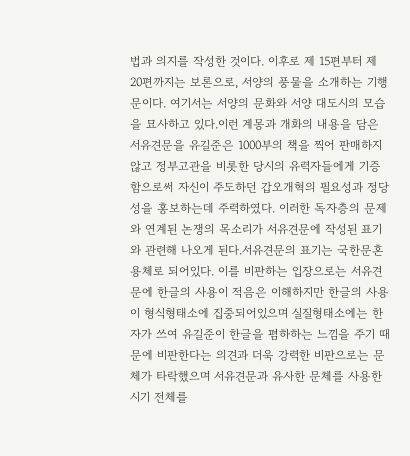법과 의지를 작성한 것이다. 이후로 제 15편부터 제 20편까지는 보론으로, 서양의 풍물을 소개하는 기행문이다. 여기서는 서양의 문화와 서양 대도시의 모습을 묘사하고 있다.이런 계몽과 개화의 내용을 담은 서유견문을 유길준은 1000부의 책을 찍어 판매하지 않고 정부고관을 비롯한 당시의 유력자들에게 기증함으로써 자신이 주도하던 갑오개혁의 필요성과 정당성을 홍보하는데 주력하였다. 이러한 독자층의 문제와 연계된 논쟁의 목소리가 서유견문에 작성된 표기와 관련해 나오게 된다.서유견문의 표기는 국한문혼용체로 되어있다. 이를 비판하는 입장으로는 서유견문에 한글의 사용이 적음은 이해하지만 한글의 사용이 형식형태소에 집중되어있으며 실질형태소에는 한자가 쓰여 유길준이 한글을 폄하하는 느낌을 주기 때문에 비판한다는 의견과 더욱 강력한 비판으로는 문체가 타락했으며 서유견문과 유사한 문체를 사용한 시기 전체를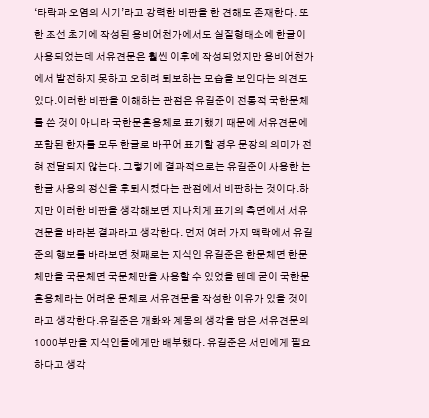‘타락과 오염의 시기’라고 강력한 비판을 한 견해도 존재한다. 또한 조선 초기에 작성된 용비어천가에서도 실질형태소에 한글이 사용되었는데 서유견문은 훨씬 이후에 작성되었지만 용비어천가에서 발전하지 못하고 오히려 퇴보하는 모습을 보인다는 의견도 있다.이러한 비판을 이해하는 관점은 유길준이 전통적 국한문체를 쓴 것이 아니라 국한문혼용체로 표기했기 때문에 서유견문에 포함된 한자를 모두 한글로 바꾸어 표기할 경우 문장의 의미가 전혀 전달되지 않는다. 그렇기에 결과적으로는 유길준이 사용한 는 한글 사용의 정신을 후퇴시켰다는 관점에서 비판하는 것이다.하지만 이러한 비판을 생각해보면 지나치게 표기의 측면에서 서유견문을 바라본 결과라고 생각한다. 먼저 여러 가지 맥락에서 유길준의 행보를 바라보면 첫째로는 지식인 유길준은 한문체면 한문체만을 국문체면 국문체만을 사용할 수 있었을 텐데 굳이 국한문혼용체라는 어려운 문체로 서유견문을 작성한 이유가 있을 것이라고 생각한다.유길준은 개화와 계몽의 생각을 담은 서유견문의 1000부만을 지식인들에게만 배부했다. 유길준은 서민에게 필요하다고 생각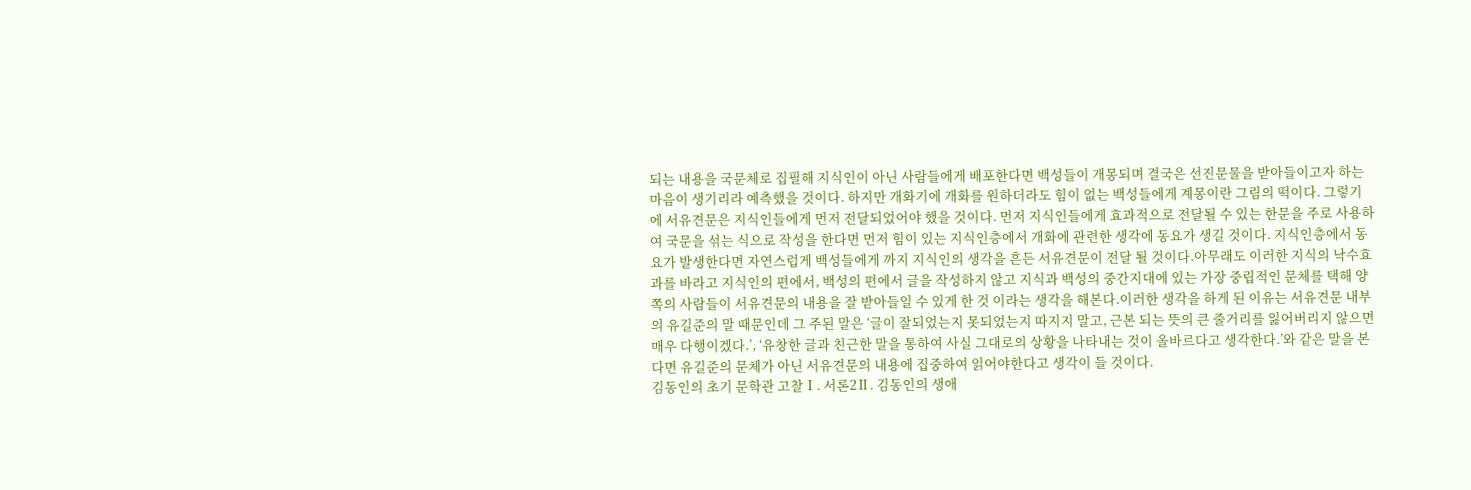되는 내용을 국문체로 집필해 지식인이 아닌 사람들에게 배포한다면 백성들이 개몽되며 결국은 선진문물을 받아들이고자 하는 마음이 생기리라 예측했을 것이다. 하지만 개화기에 개화를 원하더라도 힘이 없는 백성들에게 계몽이란 그림의 떡이다. 그렇기에 서유견문은 지식인들에게 먼저 전달되었어야 했을 것이다. 먼저 지식인들에게 효과적으로 전달될 수 있는 한문을 주로 사용하여 국문을 섞는 식으로 작성을 한다면 먼저 힘이 있는 지식인층에서 개화에 관련한 생각에 동요가 생길 것이다. 지식인층에서 동요가 발생한다면 자연스럽게 백성들에게 까지 지식인의 생각을 흔든 서유견문이 전달 될 것이다.아무래도 이러한 지식의 낙수효과를 바라고 지식인의 편에서, 백성의 편에서 글을 작성하지 않고 지식과 백성의 중간지대에 있는 가장 중립적인 문체를 택해 양쪽의 사람들이 서유견문의 내용을 잘 받아들일 수 있게 한 것 이라는 생각을 해본다.이러한 생각을 하게 된 이유는 서유견문 내부의 유길준의 말 때문인데 그 주된 말은 ‘글이 잘되었는지 못되었는지 따지지 말고, 근본 되는 뜻의 큰 줄거리를 잃어버리지 않으면 매우 다행이겠다.’, ‘유창한 글과 친근한 말을 통하여 사실 그대로의 상황을 나타내는 것이 올바르다고 생각한다.’와 같은 말을 본다면 유길준의 문체가 아닌 서유견문의 내용에 집중하여 읽어야한다고 생각이 들 것이다.
김동인의 초기 문학관 고찰Ⅰ. 서론2Ⅱ. 김동인의 생애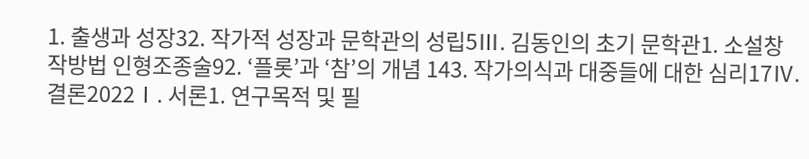1. 출생과 성장32. 작가적 성장과 문학관의 성립5Ⅲ. 김동인의 초기 문학관1. 소설창작방법 인형조종술92. ‘플롯’과 ‘참’의 개념 143. 작가의식과 대중들에 대한 심리17Ⅳ. 결론2022Ⅰ. 서론1. 연구목적 및 필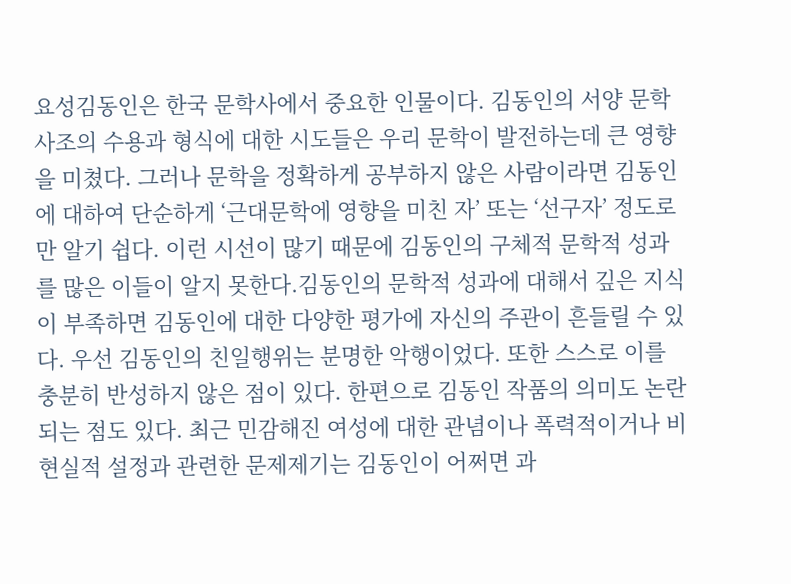요성김동인은 한국 문학사에서 중요한 인물이다. 김동인의 서양 문학사조의 수용과 형식에 대한 시도들은 우리 문학이 발전하는데 큰 영향을 미쳤다. 그러나 문학을 정확하게 공부하지 않은 사람이라면 김동인에 대하여 단순하게 ‘근대문학에 영향을 미친 자’ 또는 ‘선구자’ 정도로만 알기 쉽다. 이런 시선이 많기 때문에 김동인의 구체적 문학적 성과를 많은 이들이 알지 못한다.김동인의 문학적 성과에 대해서 깊은 지식이 부족하면 김동인에 대한 다양한 평가에 자신의 주관이 흔들릴 수 있다. 우선 김동인의 친일행위는 분명한 악행이었다. 또한 스스로 이를 충분히 반성하지 않은 점이 있다. 한편으로 김동인 작품의 의미도 논란되는 점도 있다. 최근 민감해진 여성에 대한 관념이나 폭력적이거나 비현실적 설정과 관련한 문제제기는 김동인이 어쩌면 과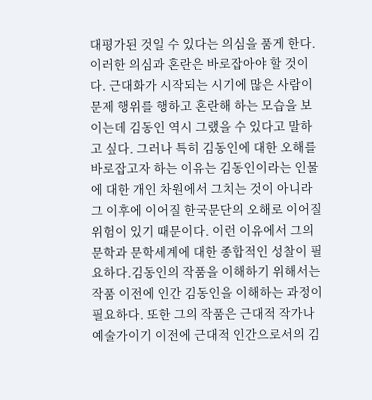대평가된 것일 수 있다는 의심을 품게 한다.이러한 의심과 혼란은 바로잡아야 할 것이다. 근대화가 시작되는 시기에 많은 사람이 문제 행위를 행하고 혼란해 하는 모습을 보이는데 김동인 역시 그랬을 수 있다고 말하고 싶다. 그러나 특히 김동인에 대한 오해를 바로잡고자 하는 이유는 김동인이라는 인물에 대한 개인 차원에서 그치는 것이 아니라 그 이후에 이어질 한국문단의 오해로 이어질 위험이 있기 때문이다. 이런 이유에서 그의 문학과 문학세계에 대한 종합적인 성찰이 필요하다.김동인의 작품을 이해하기 위해서는 작품 이전에 인간 김동인을 이해하는 과정이 필요하다. 또한 그의 작품은 근대적 작가나 예술가이기 이전에 근대적 인간으로서의 김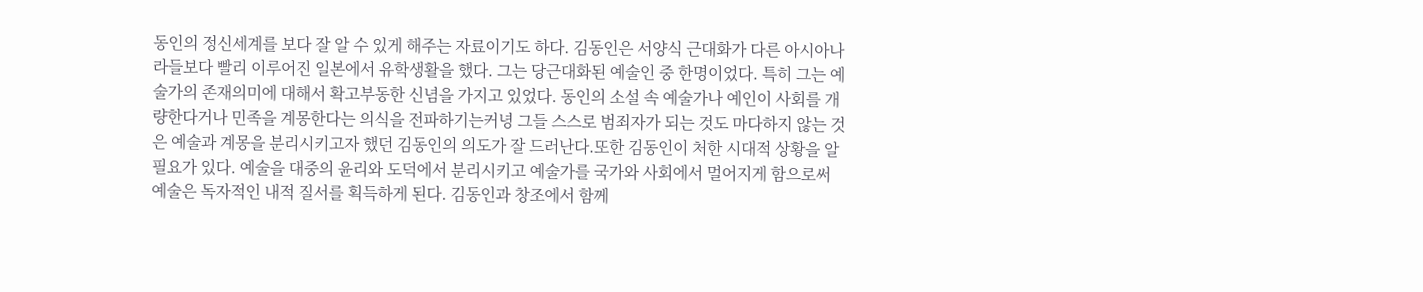동인의 정신세계를 보다 잘 알 수 있게 해주는 자료이기도 하다. 김동인은 서양식 근대화가 다른 아시아나라들보다 빨리 이루어진 일본에서 유학생활을 했다. 그는 당근대화된 예술인 중 한명이었다. 특히 그는 예술가의 존재의미에 대해서 확고부동한 신념을 가지고 있었다. 동인의 소설 속 예술가나 예인이 사회를 개량한다거나 민족을 계몽한다는 의식을 전파하기는커녕 그들 스스로 범죄자가 되는 것도 마다하지 않는 것은 예술과 계몽을 분리시키고자 했던 김동인의 의도가 잘 드러난다.또한 김동인이 처한 시대적 상황을 알 필요가 있다. 예술을 대중의 윤리와 도덕에서 분리시키고 예술가를 국가와 사회에서 멀어지게 함으로써 예술은 독자적인 내적 질서를 획득하게 된다. 김동인과 창조에서 함께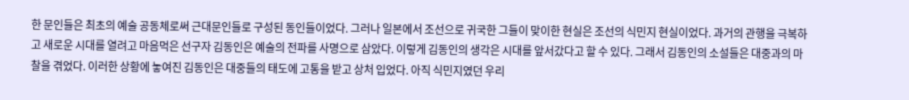한 문인들은 최초의 예술 공동체로써 근대문인들로 구성된 동인들이었다. 그러나 일본에서 조선으로 귀국한 그들이 맞이한 현실은 조선의 식민지 현실이었다. 과거의 관행을 극복하고 새로운 시대를 열려고 마음먹은 선구자 김동인은 예술의 전파를 사명으로 삼았다. 이렇게 김동인의 생각은 시대를 앞서갔다고 할 수 있다. 그래서 김동인의 소설들은 대중과의 마찰을 겪었다. 이러한 상황에 놓여진 김동인은 대중들의 태도에 고통을 받고 상처 입었다. 아직 식민지였던 우리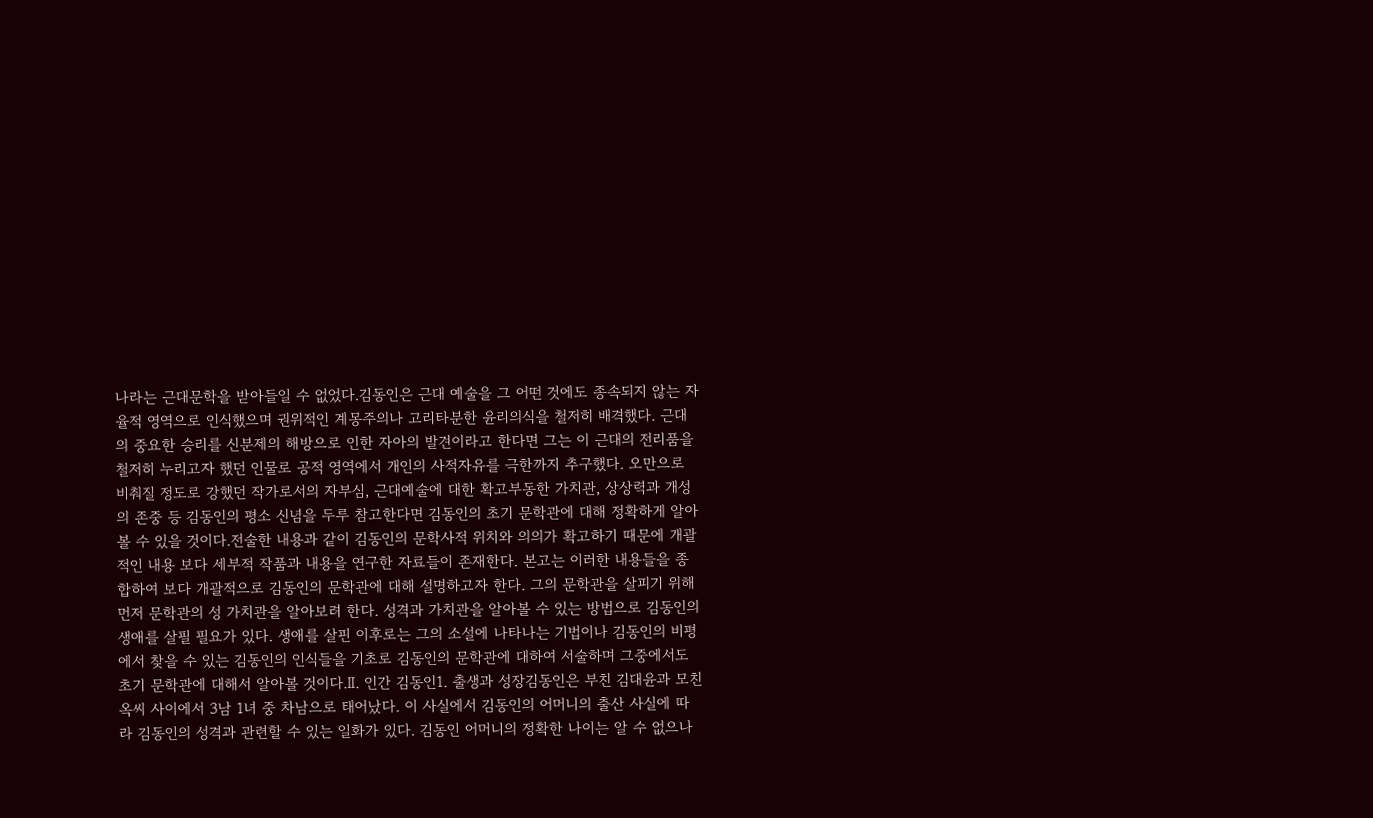나라는 근대문학을 받아들일 수 없었다.김동인은 근대 예술을 그 어떤 것에도 종속되지 않는 자율적 영역으로 인식했으며 권위적인 계몽주의나 고리타분한 윤리의식을 철저히 배격했다. 근대의 중요한 승리를 신분제의 해방으로 인한 자아의 발견이라고 한다면 그는 이 근대의 전리품을 철저히 누리고자 했던 인물로 공적 영역에서 개인의 사적자유를 극한까지 추구했다. 오만으로 비춰질 정도로 강했던 작가로서의 자부심, 근대예술에 대한 확고부동한 가치관, 상상력과 개성의 존중 등 김동인의 평소 신념을 두루 참고한다면 김동인의 초기 문학관에 대해 정확하게 알아볼 수 있을 것이다.전술한 내용과 같이 김동인의 문학사적 위치와 의의가 확고하기 때문에 개괄적인 내용 보다 세부적 작품과 내용을 연구한 자료들이 존재한다. 본고는 이러한 내용들을 종합하여 보다 개괄적으로 김동인의 문학관에 대해 설명하고자 한다. 그의 문학관을 살피기 위해 먼저 문학관의 성 가치관을 알아보려 한다. 성격과 가치관을 알아볼 수 있는 방법으로 김동인의 생애를 살필 필요가 있다. 생애를 살핀 이후로는 그의 소설에 나타나는 기법이나 김동인의 비평에서 찾을 수 있는 김동인의 인식들을 기초로 김동인의 문학관에 대하여 서술하며 그중에서도 초기 문학관에 대해서 알아볼 것이다.Ⅱ. 인간 김동인1. 출생과 성장김동인은 부친 김대윤과 모친 옥씨 사이에서 3남 1녀 중 차남으로 태어났다. 이 사실에서 김동인의 어머니의 출산 사실에 따라 김동인의 성격과 관련할 수 있는 일화가 있다. 김동인 어머니의 정확한 나이는 알 수 없으나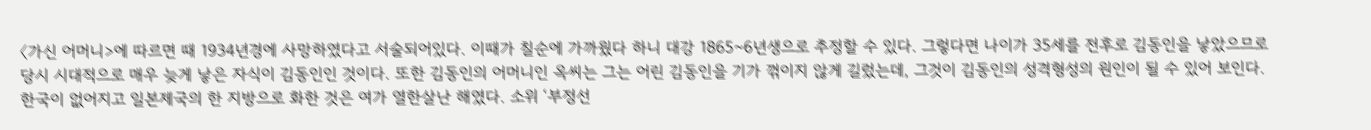〈가신 어머니>에 따르면 때 1934년경에 사망하였다고 서술되어있다. 이때가 칠순에 가까웠다 하니 대강 1865~6년생으로 추정할 수 있다. 그렇다면 나이가 35세를 전후로 김동인을 낳았으므로 당시 시대적으로 매우 늦게 낳은 자식이 김동인인 것이다. 또한 김동인의 어머니인 옥씨는 그는 어린 김동인을 기가 꺾이지 않게 길렀는데, 그것이 김동인의 성격형성의 원인이 될 수 있어 보인다.한국이 없어지고 일본제국의 한 지방으로 화한 것은 여가 열한살난 해였다. 소위 ‘부정선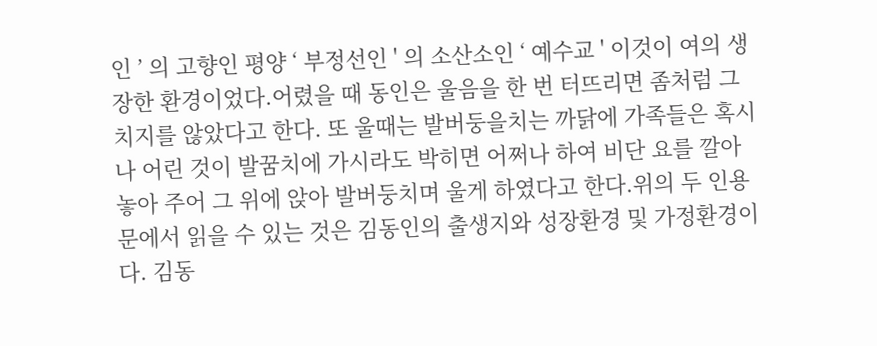인 ’ 의 고향인 평양 ‘ 부정선인 ' 의 소산소인 ‘ 예수교 ' 이것이 여의 생장한 환경이었다.어렸을 때 동인은 울음을 한 번 터뜨리면 좀처럼 그치지를 않았다고 한다. 또 울때는 발버둥을치는 까닭에 가족들은 혹시나 어린 것이 발꿈치에 가시라도 박히면 어쩌나 하여 비단 요를 깔아 놓아 주어 그 위에 앉아 발버둥치며 울게 하였다고 한다.위의 두 인용문에서 읽을 수 있는 것은 김동인의 출생지와 성장환경 및 가정환경이다. 김동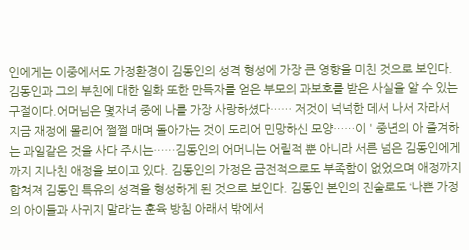인에게는 이중에서도 가정환경이 김동인의 성격 형성에 가장 큰 영향을 미친 것으로 보인다. 김동인과 그의 부친에 대한 일화 또한 만득자를 얻은 부모의 과보호를 받은 사실을 알 수 있는 구절이다.어머님은 몇자녀 중에 나를 가장 사랑하셨다…… 저것이 넉넉한 데서 나서 자라서 지금 재정에 몰리어 쩔쩔 매며 돌아가는 것이 도리어 민망하신 모양……이 ' 중년의 아 즐겨하는 과일같은 것을 사다 주시는……김동인의 어머니는 어릴적 뿐 아니라 서른 넘은 김동인에게까지 지나친 애정을 보이고 있다. 김동인의 가정은 금전적으로도 부족함이 없었으며 애정까지 합쳐져 김동인 특유의 성격을 형성하게 된 것으로 보인다. 김동인 본인의 진술로도 ‘나쁜 가정의 아이들과 사귀지 말라’는 훈육 방침 아래서 밖에서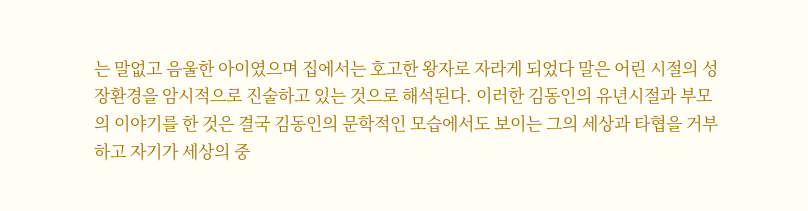는 말없고 음울한 아이였으며 집에서는 호고한 왕자로 자라게 되었다 말은 어린 시절의 성장환경을 암시적으로 진술하고 있는 것으로 해석된다. 이러한 김동인의 유년시절과 부모의 이야기를 한 것은 결국 김동인의 문학적인 모습에서도 보이는 그의 세상과 타협을 거부하고 자기가 세상의 중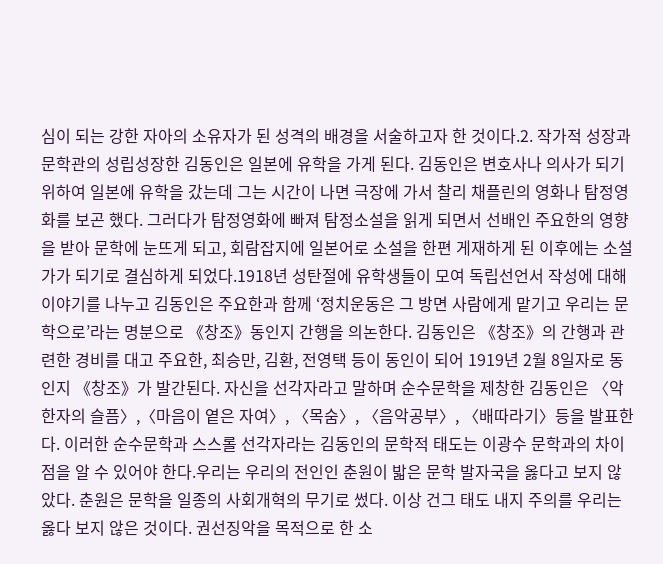심이 되는 강한 자아의 소유자가 된 성격의 배경을 서술하고자 한 것이다.2. 작가적 성장과 문학관의 성립성장한 김동인은 일본에 유학을 가게 된다. 김동인은 변호사나 의사가 되기 위하여 일본에 유학을 갔는데 그는 시간이 나면 극장에 가서 찰리 채플린의 영화나 탐정영화를 보곤 했다. 그러다가 탐정영화에 빠져 탐정소설을 읽게 되면서 선배인 주요한의 영향을 받아 문학에 눈뜨게 되고, 회람잡지에 일본어로 소설을 한편 게재하게 된 이후에는 소설가가 되기로 결심하게 되었다.1918년 성탄절에 유학생들이 모여 독립선언서 작성에 대해 이야기를 나누고 김동인은 주요한과 함께 ‘정치운동은 그 방면 사람에게 맡기고 우리는 문학으로’라는 명분으로 《창조》동인지 간행을 의논한다. 김동인은 《창조》의 간행과 관련한 경비를 대고 주요한, 최승만, 김환, 전영택 등이 동인이 되어 1919년 2월 8일자로 동인지 《창조》가 발간된다. 자신을 선각자라고 말하며 순수문학을 제창한 김동인은 〈악한자의 슬픔〉,〈마음이 옅은 자여〉, 〈목숨〉, 〈음악공부〉, 〈배따라기〉등을 발표한다. 이러한 순수문학과 스스롤 선각자라는 김동인의 문학적 태도는 이광수 문학과의 차이점을 알 수 있어야 한다.우리는 우리의 전인인 춘원이 밟은 문학 발자국을 옳다고 보지 않았다. 춘원은 문학을 일종의 사회개혁의 무기로 썼다. 이상 건그 태도 내지 주의를 우리는 옳다 보지 않은 것이다. 권선징악을 목적으로 한 소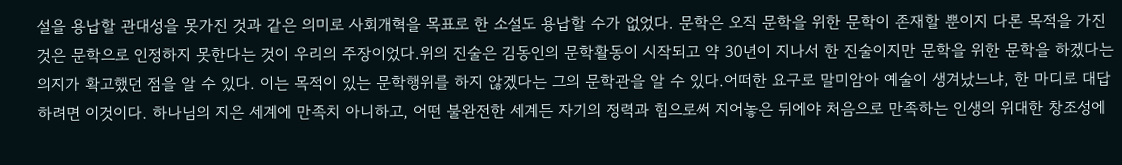설을 용납할 관대성을 못가진 것과 같은 의미로 사회개혁을 목표로 한 소설도 용납할 수가 없었다. 문학은 오직 문학을 위한 문학이 존재할 뿐이지 다론 목적을 가진 것은 문학으로 인정하지 못한다는 것이 우리의 주장이었다.위의 진술은 김동인의 문학활동이 시작되고 약 30년이 지나서 한 진술이지만 문학을 위한 문학을 하겠다는 의지가 확고했던 점을 알 수 있다. 이는 목적이 있는 문학행위를 하지 않겠다는 그의 문학관을 알 수 있다.어떠한 요구로 말미암아 예술이 생겨났느냐, 한 마디로 대답하려면 이것이다. 하나님의 지은 세계에 만족치 아니하고, 어떤 불완전한 세계든 자기의 정력과 힘으로써 지어놓은 뒤에야 처음으로 만족하는 인생의 위대한 창조성에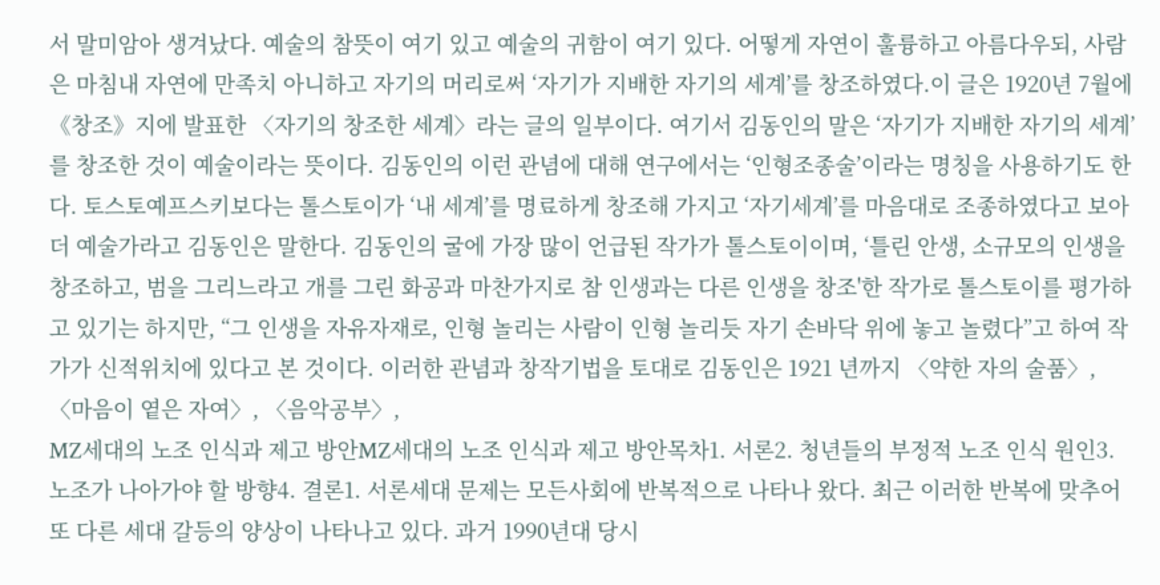서 말미암아 생겨났다. 예술의 참뜻이 여기 있고 예술의 귀함이 여기 있다. 어떻게 자연이 훌륭하고 아름다우되, 사람은 마침내 자연에 만족치 아니하고 자기의 머리로써 ‘자기가 지배한 자기의 세계’를 창조하였다.이 글은 1920년 7월에 《창조》지에 발표한 〈자기의 창조한 세계〉라는 글의 일부이다. 여기서 김동인의 말은 ‘자기가 지배한 자기의 세계’를 창조한 것이 예술이라는 뜻이다. 김동인의 이런 관념에 대해 연구에서는 ‘인형조종술’이라는 명칭을 사용하기도 한다. 토스토예프스키보다는 톨스토이가 ‘내 세계’를 명료하게 창조해 가지고 ‘자기세계’를 마음대로 조종하였다고 보아 더 예술가라고 김동인은 말한다. 김동인의 굴에 가장 많이 언급된 작가가 톨스토이이며, ‘틀린 안생, 소규모의 인생을 창조하고, 범을 그리느라고 개를 그린 화공과 마찬가지로 참 인생과는 다른 인생을 창조'한 작가로 톨스토이를 평가하고 있기는 하지만, “그 인생을 자유자재로, 인형 놀리는 사람이 인형 놀리듯 자기 손바닥 위에 놓고 놀렸다”고 하여 작가가 신적위치에 있다고 본 것이다. 이러한 관념과 창작기법을 토대로 김동인은 1921 년까지 〈약한 자의 술품〉, 〈마음이 옅은 자여〉, 〈음악공부〉,
MZ세대의 노조 인식과 제고 방안MZ세대의 노조 인식과 제고 방안목차1. 서론2. 청년들의 부정적 노조 인식 원인3. 노조가 나아가야 할 방향4. 결론1. 서론세대 문제는 모든사회에 반복적으로 나타나 왔다. 최근 이러한 반복에 맞추어 또 다른 세대 갈등의 양상이 나타나고 있다. 과거 1990년대 당시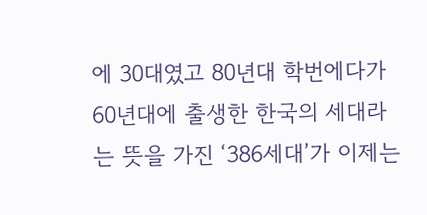에 30대였고 80년대 학번에다가 60년대에 출생한 한국의 세대라는 뜻을 가진 ‘386세대’가 이제는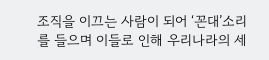조직을 이끄는 사람이 되어 ‘꼰대’소리를 들으며 이들로 인해 우리나라의 세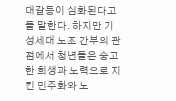대갈등이 심화된다고들 말한다. 하지만 기성세대 노조 간부의 관점에서 청년들은 숭고한 희생과 노력으로 지킨 민주화와 노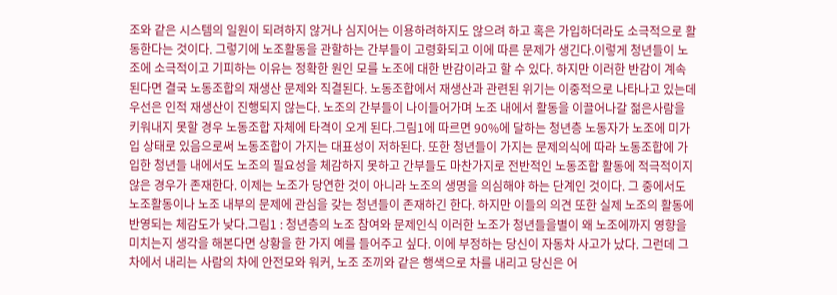조와 같은 시스템의 일원이 되려하지 않거나 심지어는 이용하려하지도 않으려 하고 혹은 가입하더라도 소극적으로 활동한다는 것이다. 그렇기에 노조활동을 관할하는 간부들이 고령화되고 이에 따른 문제가 생긴다.이렇게 청년들이 노조에 소극적이고 기피하는 이유는 정확한 원인 모를 노조에 대한 반감이라고 할 수 있다. 하지만 이러한 반감이 계속된다면 결국 노동조합의 재생산 문제와 직결된다. 노동조합에서 재생산과 관련된 위기는 이중적으로 나타나고 있는데 우선은 인적 재생산이 진행되지 않는다. 노조의 간부들이 나이들어가며 노조 내에서 활동을 이끌어나갈 젊은사람을 키워내지 못할 경우 노동조합 자체에 타격이 오게 된다.그림1에 따르면 90%에 달하는 청년층 노동자가 노조에 미가입 상태로 있음으로써 노동조합이 가지는 대표성이 저하된다. 또한 청년들이 가지는 문제의식에 따라 노동조합에 가입한 청년들 내에서도 노조의 필요성을 체감하지 못하고 간부들도 마찬가지로 전반적인 노동조합 활동에 적극적이지 않은 경우가 존재한다. 이제는 노조가 당연한 것이 아니라 노조의 생명을 의심해야 하는 단계인 것이다. 그 중에서도 노조활동이나 노조 내부의 문제에 관심을 갖는 청년들이 존재하긴 한다. 하지만 이들의 의견 또한 실제 노조의 활동에 반영되는 체감도가 낮다.그림1 : 청년층의 노조 참여와 문제인식 이러한 노조가 청년들을별이 왜 노조에까지 영향을 미치는지 생각을 해본다면 상황을 한 가지 예를 들어주고 싶다. 이에 부정하는 당신이 자동차 사고가 났다. 그런데 그 차에서 내리는 사람의 차에 안전모와 워커, 노조 조끼와 같은 행색으로 차를 내리고 당신은 어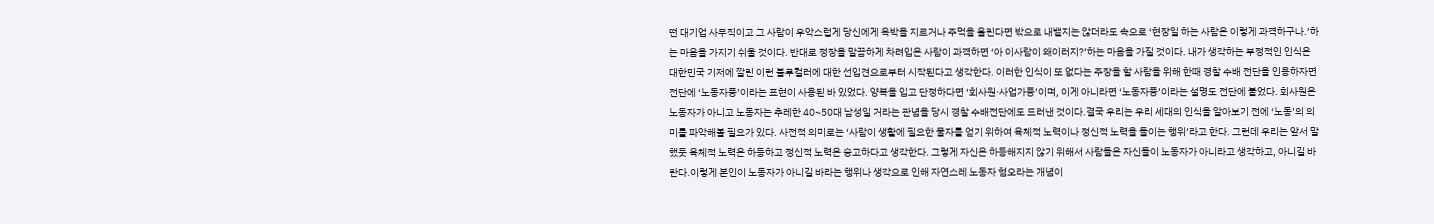떤 대기업 사무직이고 그 사람이 우악스럽게 당신에게 윽박을 지르거나 주먹을 올린다면 밖으로 내뱉지는 않더라도 속으로 ‘현장일 하는 사람은 이렇게 과격하구나.’하는 마음을 가지기 쉬울 것이다. 반대로 정장을 말끔하게 차려입은 사람이 과격하면 ‘아 이사람이 왜이러지?’하는 마음을 가질 것이다. 내가 생각하는 부정적인 인식은 대한민국 기저에 깔린 이런 블루컬러에 대한 선입견으로부터 시작된다고 생각한다. 이러한 인식이 또 없다는 주장을 할 사람을 위해 한때 경찰 수배 전단을 인용하자면 전단에 ‘노동자풍’이라는 표현이 사용된 바 있었다. 양복을 입고 단정하다면 ‘회사원·사업가풍’이며, 이게 아니라면 ‘노동자풍’이라는 설명도 전단에 붙었다. 회사원은 노동자가 아니고 노동자는 추레한 40~50대 남성일 거라는 관념을 당시 경찰 수배전단에도 드러낸 것이다.결국 우리는 우리 세대의 인식을 알아보기 전에 ‘노동’의 의미를 파악해볼 필요가 있다. 사전적 의미로는 ‘사람이 생활에 필요한 물자를 얻기 위하여 육체적 노력이나 정신적 노력을 들이는 행위’라고 한다. 그런데 우리는 앞서 말했듯 육체적 노력은 하등하고 정신적 노력은 숭고하다고 생각한다. 그렇게 자신은 하등해지지 않기 위해서 사람들은 자신들이 노동자가 아니라고 생각하고, 아니길 바란다.이렇게 본인이 노동자가 아니길 바라는 행위나 생각으로 인해 자연스레 노동자 혐오라는 개념이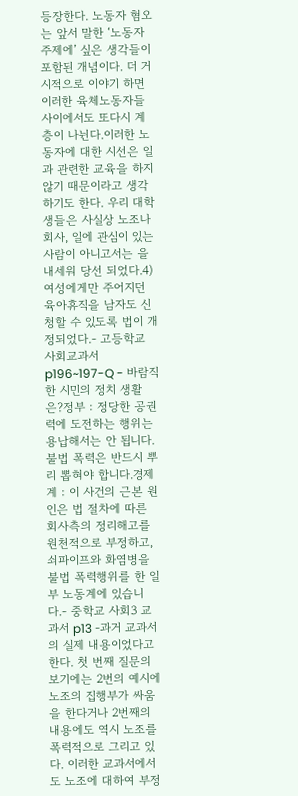등장한다. 노동자 혐오는 앞서 말한 ‘노동자 주제에’ 싶은 생각들이 포함된 개념이다. 더 거시적으로 이야기 하면 이러한 육체노동자들 사이에서도 또다시 계층이 나뉜다.이러한 노동자에 대한 시선은 일과 관련한 교육을 하지 않기 때문이라고 생각하기도 한다. 우리 대학생들은 사실상 노조나 회사, 일에 관심이 있는 사람이 아니고서는 을 내세워 당선 되었다.4) 여성에게만 주어지던 육아휴직을 남자도 신청할 수 있도록 법이 개정되었다.- 고등학교 사회교과서 p196~197-Q - 바람직한 시민의 정치 생활은?정부 : 정당한 공권력에 도전하는 행위는 용납해서는 안 됩니다. 불법 폭력은 반드시 뿌리 뽑혀야 합니다.경제계 : 이 사건의 근본 원인은 법 절차에 따른 회사측의 정리해고를 원천적으로 부정하고, 쇠파이프와 화염병을 불법 폭력행위를 한 일부 노동계에 있습니다.- 중학교 사회3 교과서 p13 -과거 교과서의 실제 내용이었다고 한다. 첫 번째 질문의 보기에는 2번의 예시에 노조의 집행부가 싸움을 한다거나 2번째의 내용에도 역시 노조를 폭력적으로 그리고 있다. 이러한 교과서에서도 노조에 대하여 부정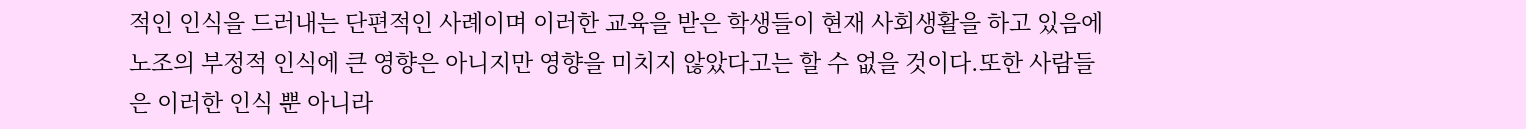적인 인식을 드러내는 단편적인 사례이며 이러한 교육을 받은 학생들이 현재 사회생활을 하고 있음에 노조의 부정적 인식에 큰 영향은 아니지만 영향을 미치지 않았다고는 할 수 없을 것이다.또한 사람들은 이러한 인식 뿐 아니라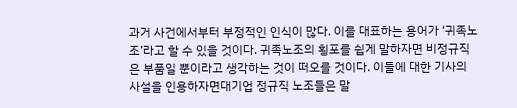과거 사건에서부터 부정적인 인식이 많다. 이를 대표하는 용어가 ‘귀족노조’라고 할 수 있을 것이다. 귀족노조의 횡포를 쉽게 말하자면 비정규직은 부품일 뿐이라고 생각하는 것이 떠오를 것이다. 이들에 대한 기사의 사설을 인용하자면대기업 정규직 노조들은 말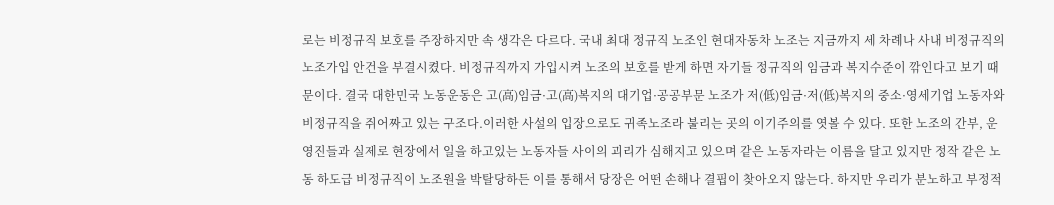로는 비정규직 보호를 주장하지만 속 생각은 다르다. 국내 최대 정규직 노조인 현대자동차 노조는 지금까지 세 차례나 사내 비정규직의 노조가입 안건을 부결시켰다. 비정규직까지 가입시켜 노조의 보호를 받게 하면 자기들 정규직의 임금과 복지수준이 깎인다고 보기 때문이다. 결국 대한민국 노동운동은 고(高)임금·고(高)복지의 대기업·공공부문 노조가 저(低)임금·저(低)복지의 중소·영세기업 노동자와 비정규직을 쥐어짜고 있는 구조다.이러한 사설의 입장으로도 귀족노조라 불리는 곳의 이기주의를 엿볼 수 있다. 또한 노조의 간부, 운영진들과 실제로 현장에서 일을 하고있는 노동자들 사이의 괴리가 심해지고 있으며 같은 노동자라는 이름을 달고 있지만 정작 같은 노동 하도급 비정규직이 노조원을 박탈당하든 이를 통해서 당장은 어떤 손해나 결핍이 찾아오지 않는다. 하지만 우리가 분노하고 부정적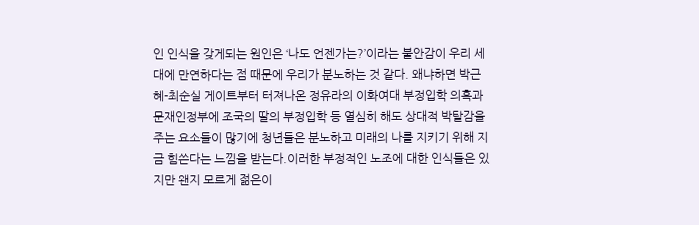인 인식을 갖게되는 원인은 ‘나도 언젠가는?’이라는 불안감이 우리 세대에 만연하다는 점 때문에 우리가 분노하는 것 같다. 왜냐하면 박근혜-최순실 게이트부터 터져나온 정유라의 이화여대 부정입학 의혹과 문재인정부에 조국의 딸의 부정입학 등 열심히 해도 상대적 박탈감을 주는 요소들이 많기에 청년들은 분노하고 미래의 나를 지키기 위해 지금 힘쓴다는 느낌을 받는다.이러한 부정적인 노조에 대한 인식들은 있지만 왠지 모르게 젊은이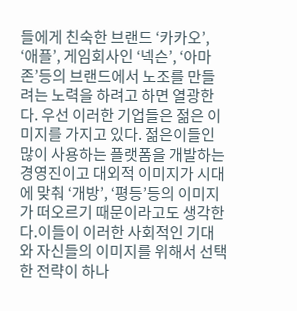들에게 친숙한 브랜드 ‘카카오’, ‘애플’, 게임회사인 ‘넥슨’, ‘아마존’등의 브랜드에서 노조를 만들려는 노력을 하려고 하면 열광한다. 우선 이러한 기업들은 젊은 이미지를 가지고 있다. 젊은이들인 많이 사용하는 플랫폼을 개발하는 경영진이고 대외적 이미지가 시대에 맞춰 ‘개방’, ‘평등’등의 이미지가 떠오르기 때문이라고도 생각한다.이들이 이러한 사회적인 기대와 자신들의 이미지를 위해서 선택한 전략이 하나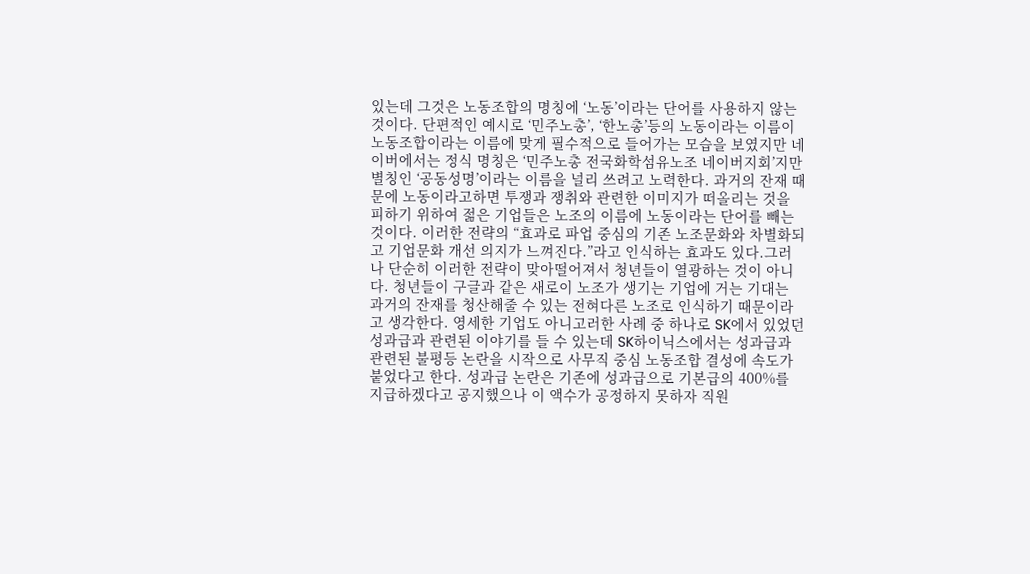있는데 그것은 노동조합의 명칭에 ‘노동’이라는 단어를 사용하지 않는 것이다. 단편적인 예시로 ‘민주노총’, ‘한노총’등의 노동이라는 이름이 노동조합이라는 이름에 맞게 필수적으로 들어가는 모습을 보였지만 네이버에서는 정식 명칭은 ‘민주노총 전국화학섬유노조 네이버지회’지만 별칭인 ‘공동성명’이라는 이름을 널리 쓰려고 노력한다. 과거의 잔재 때문에 노동이라고하면 투쟁과 쟁취와 관련한 이미지가 떠올리는 것을 피하기 위하여 젊은 기업들은 노조의 이름에 노동이라는 단어를 빼는 것이다. 이러한 전략의 “효과로 파업 중심의 기존 노조문화와 차별화되고 기업문화 개선 의지가 느껴진다.”라고 인식하는 효과도 있다.그러나 단순히 이러한 전략이 맞아떨어져서 청년들이 열광하는 것이 아니다. 청년들이 구글과 같은 새로이 노조가 생기는 기업에 거는 기대는 과거의 잔재를 청산해줄 수 있는 전혀다른 노조로 인식하기 때문이라고 생각한다. 영세한 기업도 아니고러한 사례 중 하나로 SK에서 있었던 성과급과 관련된 이야기를 들 수 있는데 SK하이닉스에서는 성과급과 관련된 불평등 논란을 시작으로 사무직 중심 노동조합 결성에 속도가 붙었다고 한다. 성과급 논란은 기존에 성과급으로 기본급의 400%를 지급하겠다고 공지했으나 이 액수가 공정하지 못하자 직원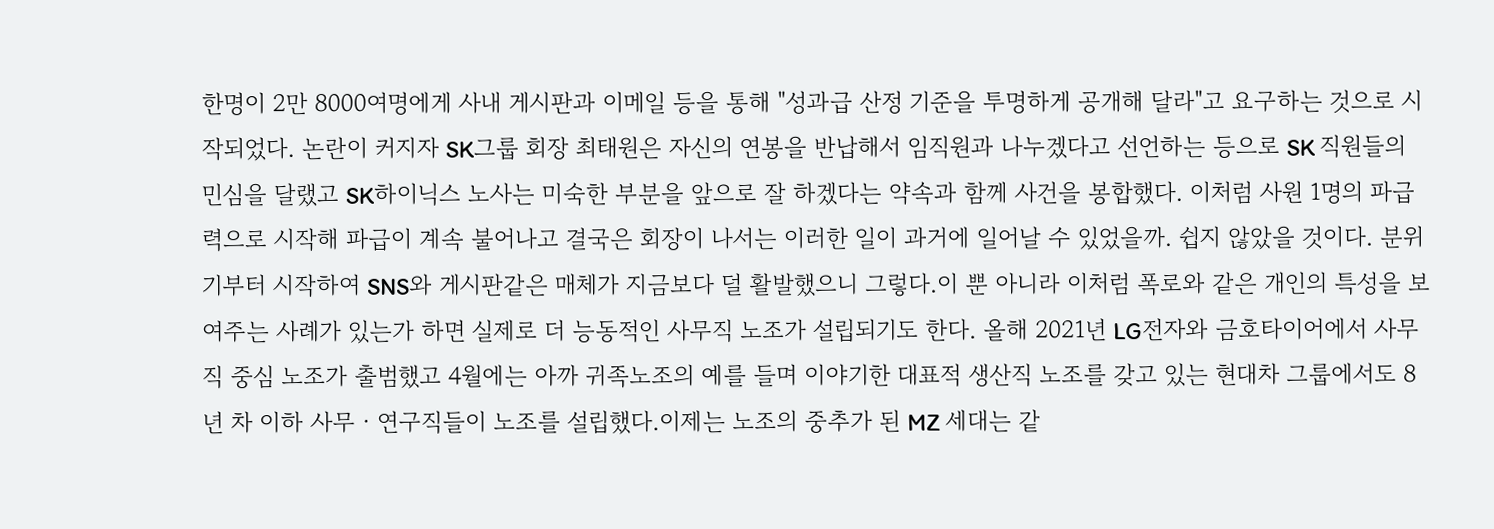한명이 2만 8000여명에게 사내 게시판과 이메일 등을 통해 "성과급 산정 기준을 투명하게 공개해 달라"고 요구하는 것으로 시작되었다. 논란이 커지자 SK그룹 회장 최태원은 자신의 연봉을 반납해서 임직원과 나누겠다고 선언하는 등으로 SK 직원들의 민심을 달랬고 SK하이닉스 노사는 미숙한 부분을 앞으로 잘 하겠다는 약속과 함께 사건을 봉합했다. 이처럼 사원 1명의 파급력으로 시작해 파급이 계속 불어나고 결국은 회장이 나서는 이러한 일이 과거에 일어날 수 있었을까. 쉽지 않았을 것이다. 분위기부터 시작하여 SNS와 게시판같은 매체가 지금보다 덜 활발했으니 그렇다.이 뿐 아니라 이처럼 폭로와 같은 개인의 특성을 보여주는 사례가 있는가 하면 실제로 더 능동적인 사무직 노조가 설립되기도 한다. 올해 2021년 LG전자와 금호타이어에서 사무직 중심 노조가 출범했고 4월에는 아까 귀족노조의 예를 들며 이야기한 대표적 생산직 노조를 갖고 있는 현대차 그룹에서도 8년 차 이하 사무ㆍ연구직들이 노조를 설립했다.이제는 노조의 중추가 된 MZ 세대는 같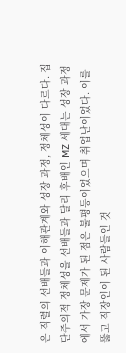은 직렬의 선배들과 이해관계와 성장 과정, 정체성이 다르다. 집단주의적 정체성을 선배들과 달리 후배인 MZ 세대는 성장 과정에서 가장 문제가 된 점은 불평등이었으며 취업난이었다. 이를 뚫고 직장인이 된 사람들인 것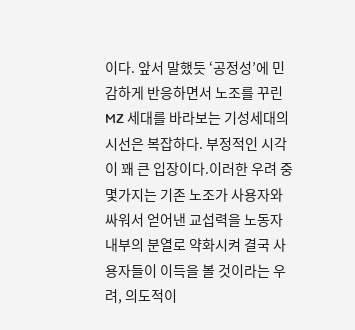이다. 앞서 말했듯 ‘공정성’에 민감하게 반응하면서 노조를 꾸린 MZ 세대를 바라보는 기성세대의 시선은 복잡하다. 부정적인 시각이 꽤 큰 입장이다.이러한 우려 중 몇가지는 기존 노조가 사용자와 싸워서 얻어낸 교섭력을 노동자 내부의 분열로 약화시켜 결국 사용자들이 이득을 볼 것이라는 우려, 의도적이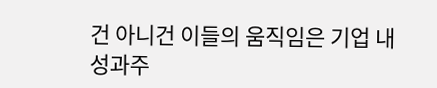건 아니건 이들의 움직임은 기업 내 성과주